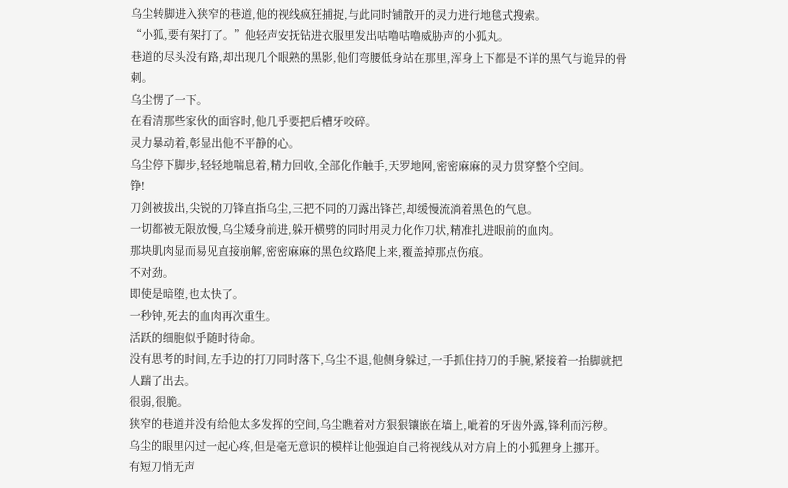乌尘转脚进入狭窄的巷道,他的视线疯狂捕捉,与此同时铺散开的灵力进行地毯式搜索。
“小狐,要有架打了。”他轻声安抚钻进衣服里发出咕噜咕噜威胁声的小狐丸。
巷道的尽头没有路,却出现几个眼熟的黑影,他们弯腰低身站在那里,浑身上下都是不详的黑气与诡异的骨刺。
乌尘愣了一下。
在看清那些家伙的面容时,他几乎要把后槽牙咬碎。
灵力暴动着,彰显出他不平静的心。
乌尘停下脚步,轻轻地喘息着,精力回收,全部化作触手,天罗地网,密密麻麻的灵力贯穿整个空间。
铮!
刀剑被拔出,尖锐的刀锋直指乌尘,三把不同的刀露出锋芒,却缓慢流淌着黑色的气息。
一切都被无限放慢,乌尘矮身前进,躲开横劈的同时用灵力化作刀状,精准扎进眼前的血肉。
那块肌肉显而易见直接崩解,密密麻麻的黑色纹路爬上来,覆盖掉那点伤痕。
不对劲。
即使是暗堕,也太快了。
一秒钟,死去的血肉再次重生。
活跃的细胞似乎随时待命。
没有思考的时间,左手边的打刀同时落下,乌尘不退,他侧身躲过,一手抓住持刀的手腕,紧接着一抬脚就把人踹了出去。
很弱,很脆。
狭窄的巷道并没有给他太多发挥的空间,乌尘瞧着对方狠狠镶嵌在墙上,呲着的牙齿外露,锋利而污秽。
乌尘的眼里闪过一起心疼,但是毫无意识的模样让他强迫自己将视线从对方肩上的小狐狸身上挪开。
有短刀悄无声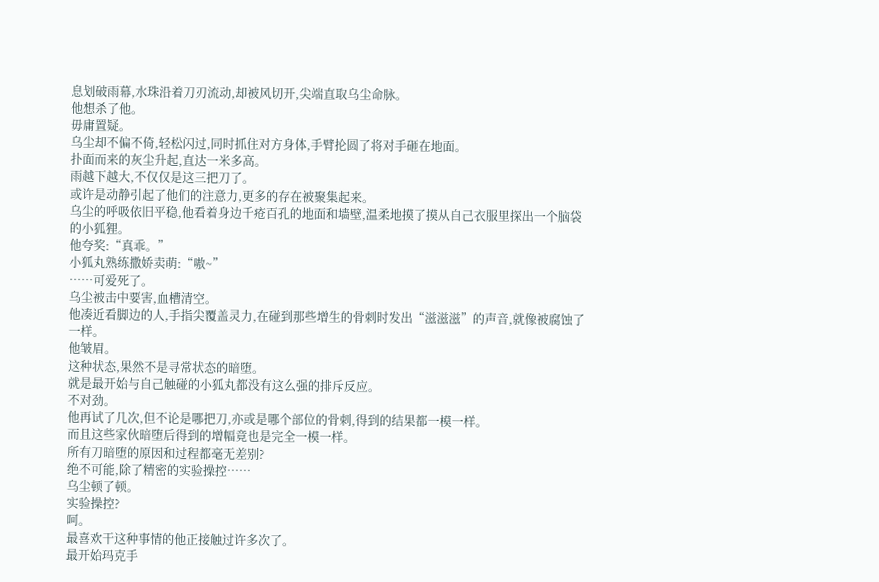息划破雨幕,水珠沿着刀刃流动,却被风切开,尖端直取乌尘命脉。
他想杀了他。
毋庸置疑。
乌尘却不偏不倚,轻松闪过,同时抓住对方身体,手臂抡圆了将对手砸在地面。
扑面而来的灰尘升起,直达一米多高。
雨越下越大,不仅仅是这三把刀了。
或许是动静引起了他们的注意力,更多的存在被聚集起来。
乌尘的呼吸依旧平稳,他看着身边千疮百孔的地面和墙壁,温柔地摸了摸从自己衣服里探出一个脑袋的小狐狸。
他夸奖:“真乖。”
小狐丸熟练撒娇卖萌:“嗷~”
……可爱死了。
乌尘被击中要害,血槽清空。
他凑近看脚边的人,手指尖覆盖灵力,在碰到那些增生的骨刺时发出“滋滋滋”的声音,就像被腐蚀了一样。
他皱眉。
这种状态,果然不是寻常状态的暗堕。
就是最开始与自己触碰的小狐丸都没有这么强的排斥反应。
不对劲。
他再试了几次,但不论是哪把刀,亦或是哪个部位的骨刺,得到的结果都一模一样。
而且这些家伙暗堕后得到的增幅竟也是完全一模一样。
所有刀暗堕的原因和过程都毫无差别?
绝不可能,除了精密的实验操控……
乌尘顿了顿。
实验操控?
呵。
最喜欢干这种事情的他正接触过许多次了。
最开始玛克手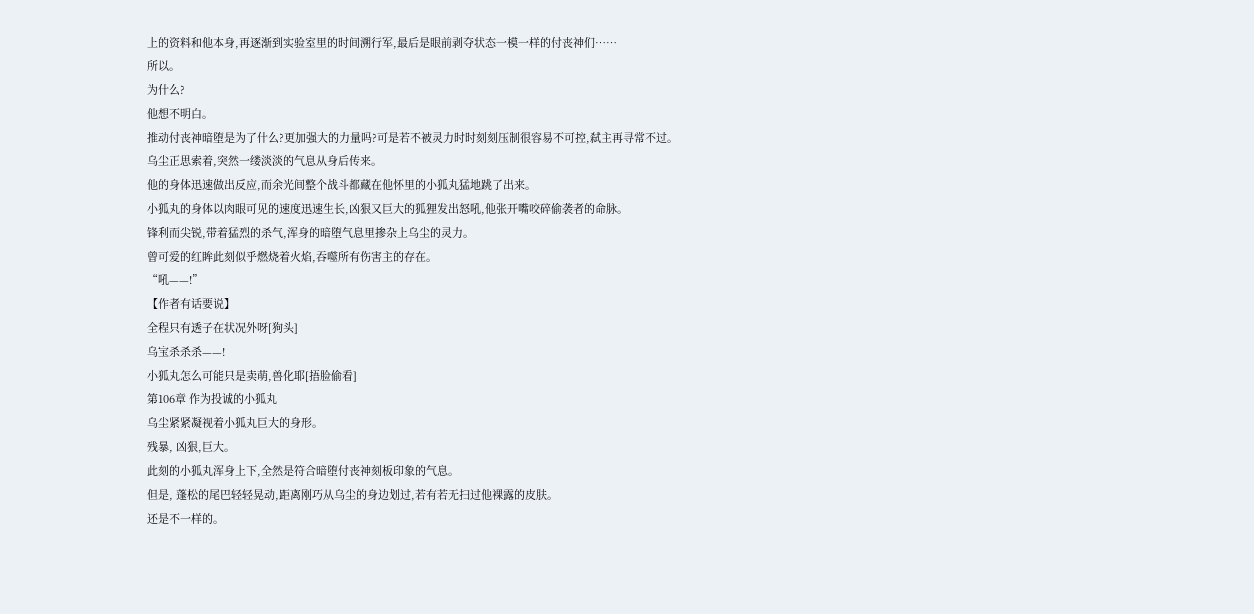上的资料和他本身,再逐渐到实验室里的时间溯行军,最后是眼前剥夺状态一模一样的付丧神们……
所以。
为什么?
他想不明白。
推动付丧神暗堕是为了什么?更加强大的力量吗?可是若不被灵力时时刻刻压制很容易不可控,弑主再寻常不过。
乌尘正思索着,突然一缕淡淡的气息从身后传来。
他的身体迅速做出反应,而余光间整个战斗都藏在他怀里的小狐丸猛地跳了出来。
小狐丸的身体以肉眼可见的速度迅速生长,凶狠又巨大的狐狸发出怒吼,他张开嘴咬碎偷袭者的命脉。
锋利而尖锐,带着猛烈的杀气,浑身的暗堕气息里掺杂上乌尘的灵力。
曾可爱的红眸此刻似乎燃烧着火焰,吞噬所有伤害主的存在。
“吼——!”
【作者有话要说】
全程只有透子在状况外呀[狗头]
乌宝杀杀杀——!
小狐丸怎么可能只是卖萌,兽化耶[捂脸偷看]
第106章 作为投诚的小狐丸
乌尘紧紧凝视着小狐丸巨大的身形。
残暴, 凶狠,巨大。
此刻的小狐丸浑身上下,全然是符合暗堕付丧神刻板印象的气息。
但是, 蓬松的尾巴轻轻晃动,距离刚巧从乌尘的身边划过,若有若无扫过他裸露的皮肤。
还是不一样的。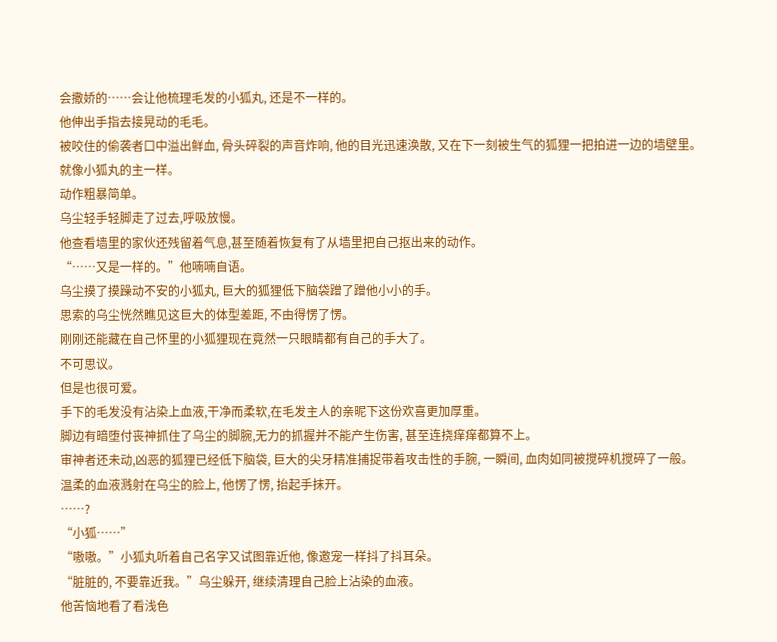会撒娇的……会让他梳理毛发的小狐丸, 还是不一样的。
他伸出手指去接晃动的毛毛。
被咬住的偷袭者口中溢出鲜血, 骨头碎裂的声音炸响, 他的目光迅速涣散, 又在下一刻被生气的狐狸一把拍进一边的墙壁里。
就像小狐丸的主一样。
动作粗暴简单。
乌尘轻手轻脚走了过去,呼吸放慢。
他查看墙里的家伙还残留着气息,甚至随着恢复有了从墙里把自己抠出来的动作。
“……又是一样的。”他喃喃自语。
乌尘摸了摸躁动不安的小狐丸, 巨大的狐狸低下脑袋蹭了蹭他小小的手。
思索的乌尘恍然瞧见这巨大的体型差距, 不由得愣了愣。
刚刚还能藏在自己怀里的小狐狸现在竟然一只眼睛都有自己的手大了。
不可思议。
但是也很可爱。
手下的毛发没有沾染上血液,干净而柔软,在毛发主人的亲昵下这份欢喜更加厚重。
脚边有暗堕付丧神抓住了乌尘的脚腕,无力的抓握并不能产生伤害, 甚至连挠痒痒都算不上。
审神者还未动,凶恶的狐狸已经低下脑袋, 巨大的尖牙精准捕捉带着攻击性的手腕, 一瞬间, 血肉如同被搅碎机搅碎了一般。
温柔的血液溅射在乌尘的脸上, 他愣了愣, 抬起手抹开。
……?
“小狐……”
“嗷嗷。”小狐丸听着自己名字又试图靠近他, 像邀宠一样抖了抖耳朵。
“脏脏的, 不要靠近我。”乌尘躲开, 继续清理自己脸上沾染的血液。
他苦恼地看了看浅色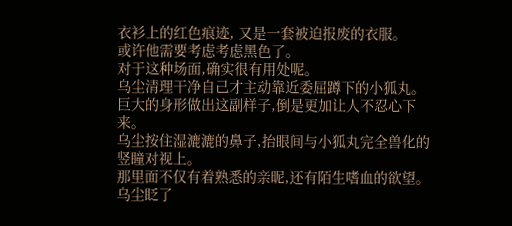衣衫上的红色痕迹, 又是一套被迫报废的衣服。
或许他需要考虑考虑黑色了。
对于这种场面,确实很有用处呢。
乌尘清理干净自己才主动靠近委屈蹲下的小狐丸。
巨大的身形做出这副样子,倒是更加让人不忍心下来。
乌尘按住湿漉漉的鼻子,抬眼间与小狐丸完全兽化的竖瞳对视上。
那里面不仅有着熟悉的亲昵,还有陌生嗜血的欲望。
乌尘眨了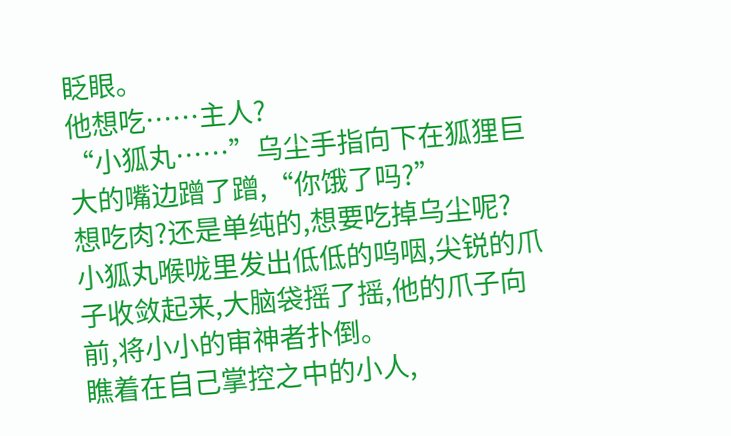眨眼。
他想吃……主人?
“小狐丸……”乌尘手指向下在狐狸巨大的嘴边蹭了蹭,“你饿了吗?”
想吃肉?还是单纯的,想要吃掉乌尘呢?
小狐丸喉咙里发出低低的呜咽,尖锐的爪子收敛起来,大脑袋摇了摇,他的爪子向前,将小小的审神者扑倒。
瞧着在自己掌控之中的小人,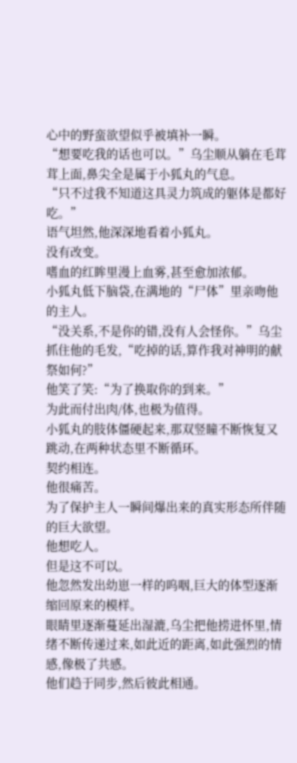心中的野蛮欲望似乎被填补一瞬。
“想要吃我的话也可以。”乌尘顺从躺在毛茸茸上面,鼻尖全是属于小狐丸的气息。
“只不过我不知道这具灵力筑成的躯体是都好吃。”
语气坦然,他深深地看着小狐丸。
没有改变。
嗜血的红眸里漫上血雾,甚至愈加浓郁。
小狐丸低下脑袋,在满地的“尸体”里亲吻他的主人。
“没关系,不是你的错,没有人会怪你。”乌尘抓住他的毛发,“吃掉的话,算作我对神明的献祭如何?”
他笑了笑:“为了换取你的到来。”
为此而付出肉/体,也极为值得。
小狐丸的肢体僵硬起来,那双竖瞳不断恢复又跳动,在两种状态里不断循环。
契约相连。
他很痛苦。
为了保护主人一瞬间爆出来的真实形态所伴随的巨大欲望。
他想吃人。
但是这不可以。
他忽然发出幼崽一样的呜咽,巨大的体型逐渐缩回原来的模样。
眼睛里逐渐蔓延出湿漉,乌尘把他捞进怀里,情绪不断传递过来,如此近的距离,如此强烈的情感,像极了共感。
他们趋于同步,然后彼此相通。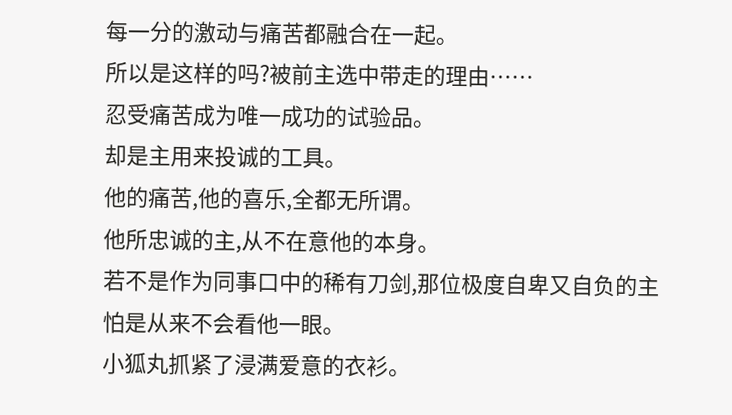每一分的激动与痛苦都融合在一起。
所以是这样的吗?被前主选中带走的理由……
忍受痛苦成为唯一成功的试验品。
却是主用来投诚的工具。
他的痛苦,他的喜乐,全都无所谓。
他所忠诚的主,从不在意他的本身。
若不是作为同事口中的稀有刀剑,那位极度自卑又自负的主怕是从来不会看他一眼。
小狐丸抓紧了浸满爱意的衣衫。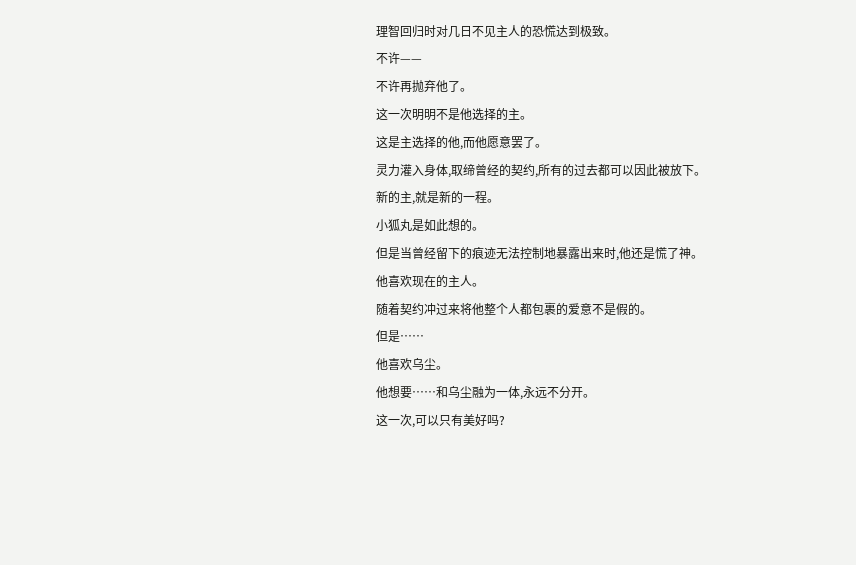理智回归时对几日不见主人的恐慌达到极致。
不许——
不许再抛弃他了。
这一次明明不是他选择的主。
这是主选择的他,而他愿意罢了。
灵力灌入身体,取缔曾经的契约,所有的过去都可以因此被放下。
新的主,就是新的一程。
小狐丸是如此想的。
但是当曾经留下的痕迹无法控制地暴露出来时,他还是慌了神。
他喜欢现在的主人。
随着契约冲过来将他整个人都包裹的爱意不是假的。
但是……
他喜欢乌尘。
他想要……和乌尘融为一体,永远不分开。
这一次,可以只有美好吗?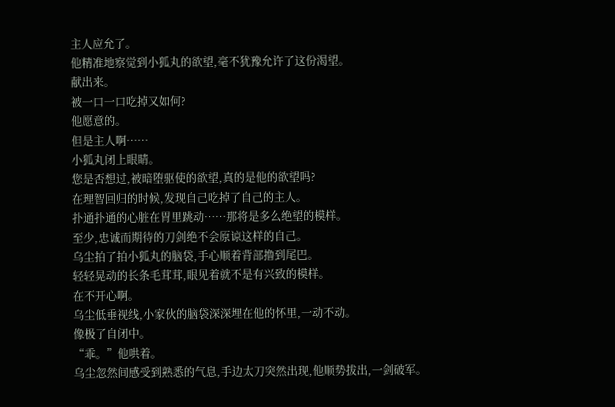主人应允了。
他精准地察觉到小狐丸的欲望,毫不犹豫允许了这份渴望。
献出来。
被一口一口吃掉又如何?
他愿意的。
但是主人啊……
小狐丸闭上眼睛。
您是否想过,被暗堕驱使的欲望,真的是他的欲望吗?
在理智回归的时候,发现自己吃掉了自己的主人。
扑通扑通的心脏在胃里跳动……那将是多么绝望的模样。
至少,忠诚而期待的刀剑绝不会原谅这样的自己。
乌尘拍了拍小狐丸的脑袋,手心顺着背部撸到尾巴。
轻轻晃动的长条毛茸茸,眼见着就不是有兴致的模样。
在不开心啊。
乌尘低垂视线,小家伙的脑袋深深埋在他的怀里,一动不动。
像极了自闭中。
“乖。”他哄着。
乌尘忽然间感受到熟悉的气息,手边太刀突然出现,他顺势拔出,一剑破军。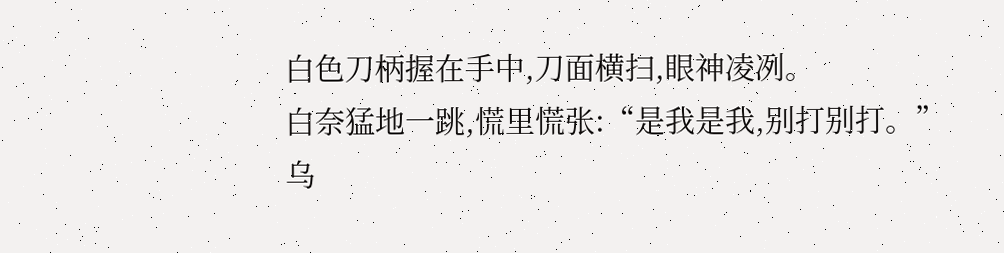白色刀柄握在手中,刀面横扫,眼神凌冽。
白奈猛地一跳,慌里慌张:“是我是我,别打别打。”
乌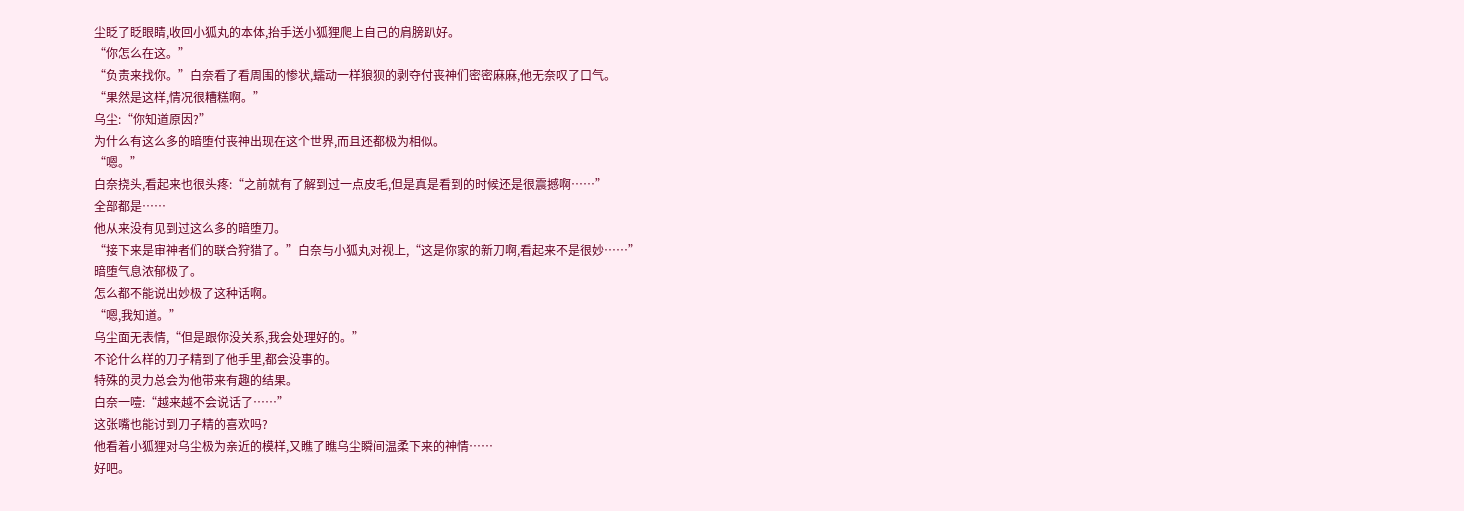尘眨了眨眼睛,收回小狐丸的本体,抬手送小狐狸爬上自己的肩膀趴好。
“你怎么在这。”
“负责来找你。”白奈看了看周围的惨状,蠕动一样狼狈的剥夺付丧神们密密麻麻,他无奈叹了口气。
“果然是这样,情况很糟糕啊。”
乌尘:“你知道原因?”
为什么有这么多的暗堕付丧神出现在这个世界,而且还都极为相似。
“嗯。”
白奈挠头,看起来也很头疼:“之前就有了解到过一点皮毛,但是真是看到的时候还是很震撼啊……”
全部都是……
他从来没有见到过这么多的暗堕刀。
“接下来是审神者们的联合狩猎了。”白奈与小狐丸对视上,“这是你家的新刀啊,看起来不是很妙……”
暗堕气息浓郁极了。
怎么都不能说出妙极了这种话啊。
“嗯,我知道。”
乌尘面无表情,“但是跟你没关系,我会处理好的。”
不论什么样的刀子精到了他手里,都会没事的。
特殊的灵力总会为他带来有趣的结果。
白奈一噎:“越来越不会说话了……”
这张嘴也能讨到刀子精的喜欢吗?
他看着小狐狸对乌尘极为亲近的模样,又瞧了瞧乌尘瞬间温柔下来的神情……
好吧。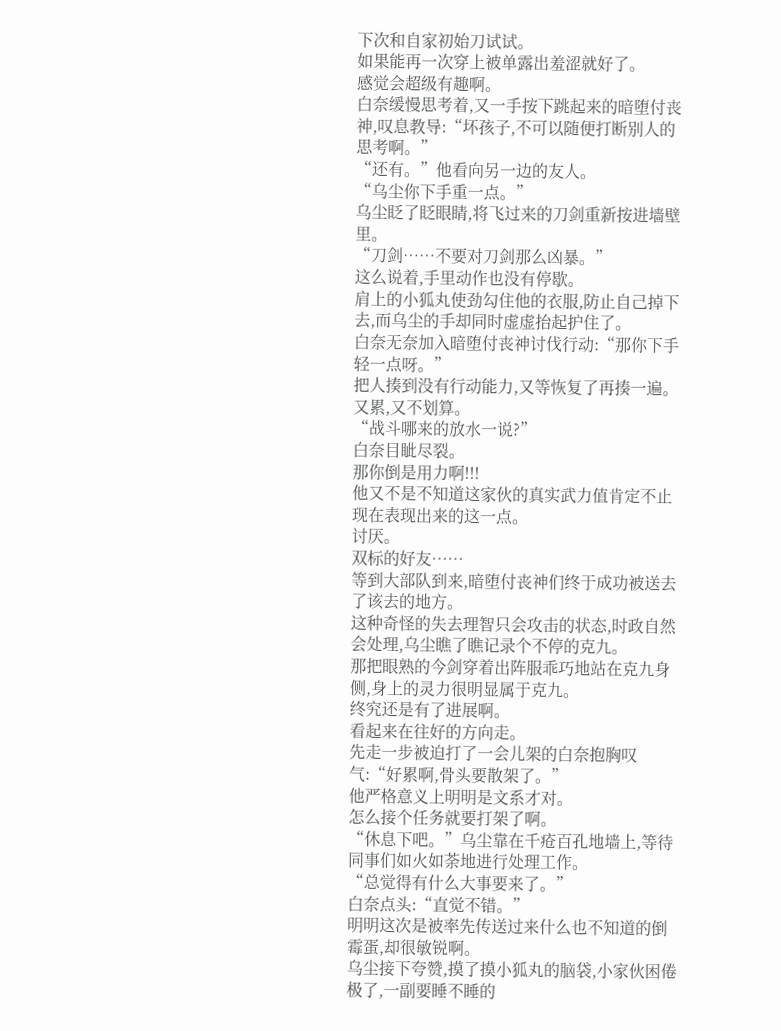下次和自家初始刀试试。
如果能再一次穿上被单露出羞涩就好了。
感觉会超级有趣啊。
白奈缓慢思考着,又一手按下跳起来的暗堕付丧神,叹息教导:“坏孩子,不可以随便打断别人的思考啊。”
“还有。”他看向另一边的友人。
“乌尘你下手重一点。”
乌尘眨了眨眼睛,将飞过来的刀剑重新按进墙壁里。
“刀剑……不要对刀剑那么凶暴。”
这么说着,手里动作也没有停歇。
肩上的小狐丸使劲勾住他的衣服,防止自己掉下去,而乌尘的手却同时虚虚抬起护住了。
白奈无奈加入暗堕付丧神讨伐行动:“那你下手轻一点呀。”
把人揍到没有行动能力,又等恢复了再揍一遍。
又累,又不划算。
“战斗哪来的放水一说?”
白奈目眦尽裂。
那你倒是用力啊!!!
他又不是不知道这家伙的真实武力值肯定不止现在表现出来的这一点。
讨厌。
双标的好友……
等到大部队到来,暗堕付丧神们终于成功被送去了该去的地方。
这种奇怪的失去理智只会攻击的状态,时政自然会处理,乌尘瞧了瞧记录个不停的克九。
那把眼熟的今剑穿着出阵服乖巧地站在克九身侧,身上的灵力很明显属于克九。
终究还是有了进展啊。
看起来在往好的方向走。
先走一步被迫打了一会儿架的白奈抱胸叹气:“好累啊,骨头要散架了。”
他严格意义上明明是文系才对。
怎么接个任务就要打架了啊。
“休息下吧。”乌尘靠在千疮百孔地墙上,等待同事们如火如荼地进行处理工作。
“总觉得有什么大事要来了。”
白奈点头:“直觉不错。”
明明这次是被率先传送过来什么也不知道的倒霉蛋,却很敏锐啊。
乌尘接下夸赞,摸了摸小狐丸的脑袋,小家伙困倦极了,一副要睡不睡的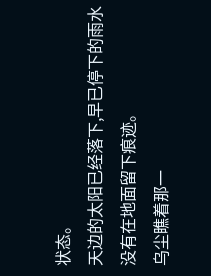状态。
天边的太阳已经落下,早已停下的雨水没有在地面留下痕迹。
乌尘瞧着那一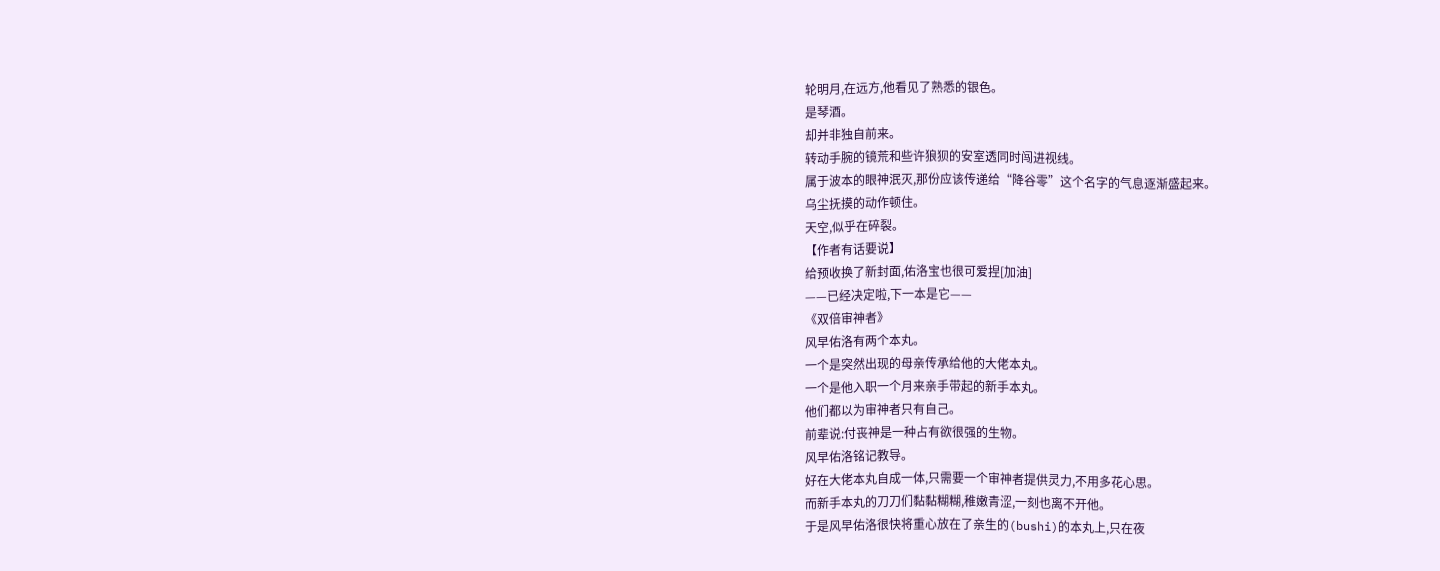轮明月,在远方,他看见了熟悉的银色。
是琴酒。
却并非独自前来。
转动手腕的镜荒和些许狼狈的安室透同时闯进视线。
属于波本的眼神泯灭,那份应该传递给“降谷零”这个名字的气息逐渐盛起来。
乌尘抚摸的动作顿住。
天空,似乎在碎裂。
【作者有话要说】
给预收换了新封面,佑洛宝也很可爱捏[加油]
——已经决定啦,下一本是它——
《双倍审神者》
风早佑洛有两个本丸。
一个是突然出现的母亲传承给他的大佬本丸。
一个是他入职一个月来亲手带起的新手本丸。
他们都以为审神者只有自己。
前辈说:付丧神是一种占有欲很强的生物。
风早佑洛铭记教导。
好在大佬本丸自成一体,只需要一个审神者提供灵力,不用多花心思。
而新手本丸的刀刀们黏黏糊糊,稚嫩青涩,一刻也离不开他。
于是风早佑洛很快将重心放在了亲生的(bushi)的本丸上,只在夜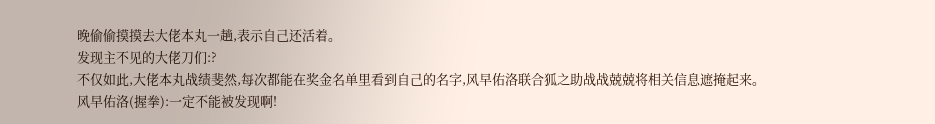晚偷偷摸摸去大佬本丸一趟,表示自己还活着。
发现主不见的大佬刀们:?
不仅如此,大佬本丸战绩斐然,每次都能在奖金名单里看到自己的名字,风早佑洛联合狐之助战战兢兢将相关信息遮掩起来。
风早佑洛(握拳):一定不能被发现啊!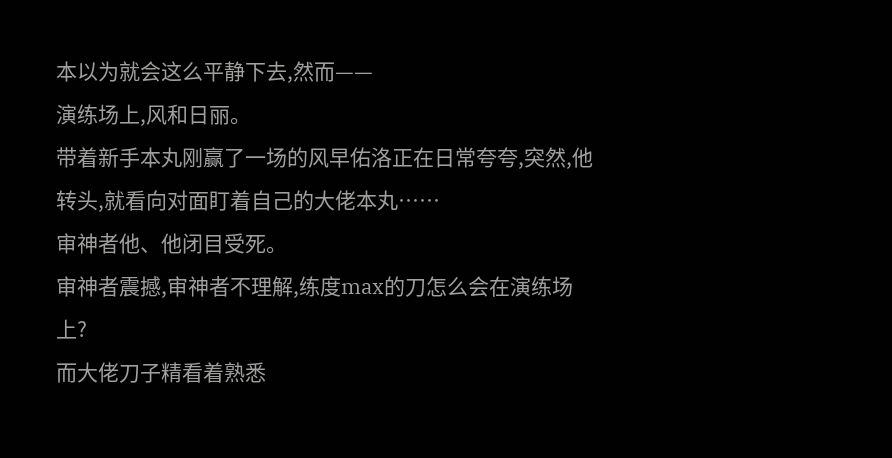本以为就会这么平静下去,然而——
演练场上,风和日丽。
带着新手本丸刚赢了一场的风早佑洛正在日常夸夸,突然,他转头,就看向对面盯着自己的大佬本丸……
审神者他、他闭目受死。
审神者震撼,审神者不理解,练度max的刀怎么会在演练场上?
而大佬刀子精看着熟悉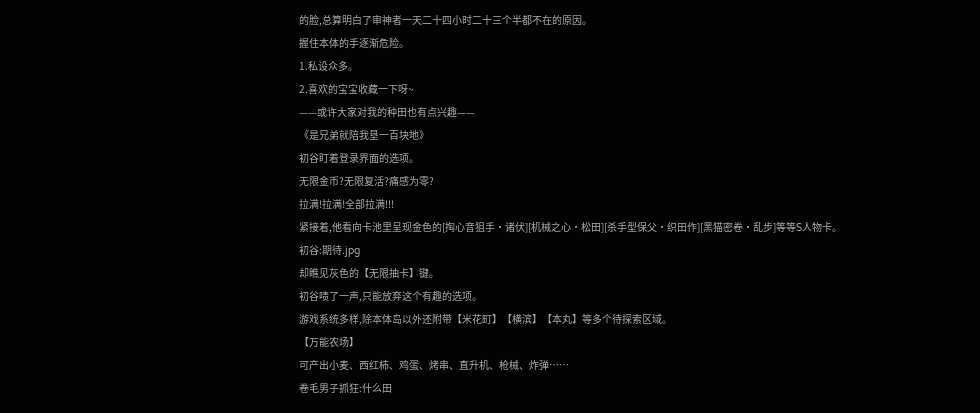的脸,总算明白了审神者一天二十四小时二十三个半都不在的原因。
握住本体的手逐渐危险。
1.私设众多。
2.喜欢的宝宝收藏一下呀~
——或许大家对我的种田也有点兴趣——
《是兄弟就陪我垦一百块地》
初谷盯着登录界面的选项。
无限金币?无限复活?痛感为零?
拉满!拉满!全部拉满!!!
紧接着,他看向卡池里呈现金色的[掏心音狙手·诸伏][机械之心·松田][杀手型保父·织田作][黑猫密卷·乱步]等等S人物卡。
初谷:期待.jpg
却瞧见灰色的【无限抽卡】键。
初谷啧了一声,只能放弃这个有趣的选项。
游戏系统多样,除本体岛以外还附带【米花町】【横滨】【本丸】等多个待探索区域。
【万能农场】
可产出小麦、西红柿、鸡蛋、烤串、直升机、枪械、炸弹……
卷毛男子抓狂:什么田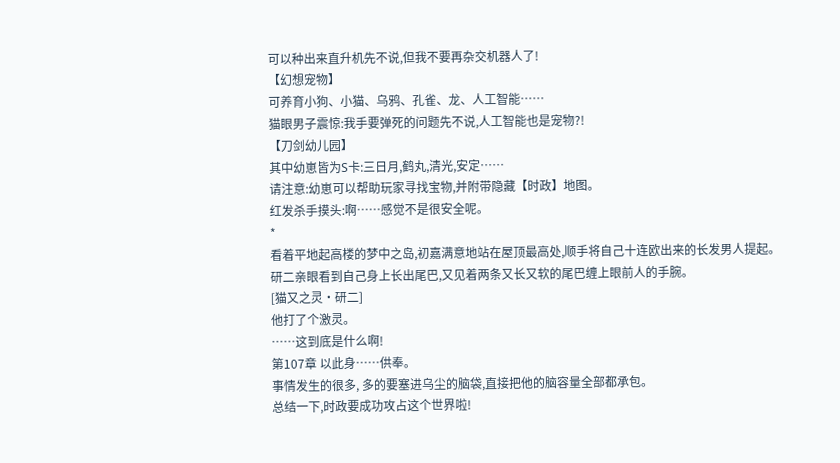可以种出来直升机先不说,但我不要再杂交机器人了!
【幻想宠物】
可养育小狗、小猫、乌鸦、孔雀、龙、人工智能……
猫眼男子震惊:我手要弹死的问题先不说,人工智能也是宠物?!
【刀剑幼儿园】
其中幼崽皆为S卡:三日月,鹤丸,清光,安定……
请注意:幼崽可以帮助玩家寻找宝物,并附带隐藏【时政】地图。
红发杀手摸头:啊……感觉不是很安全呢。
*
看着平地起高楼的梦中之岛,初嘉满意地站在屋顶最高处,顺手将自己十连欧出来的长发男人提起。
研二亲眼看到自己身上长出尾巴,又见着两条又长又软的尾巴缠上眼前人的手腕。
[猫又之灵·研二]
他打了个激灵。
……这到底是什么啊!
第107章 以此身……供奉。
事情发生的很多, 多的要塞进乌尘的脑袋,直接把他的脑容量全部都承包。
总结一下,时政要成功攻占这个世界啦!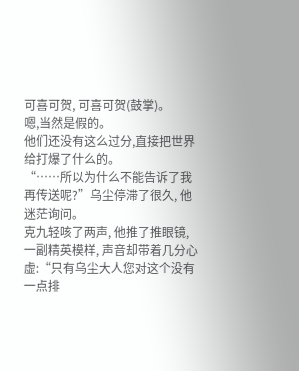可喜可贺, 可喜可贺(鼓掌)。
嗯,当然是假的。
他们还没有这么过分,直接把世界给打爆了什么的。
“……所以为什么不能告诉了我再传送呢?”乌尘停滞了很久, 他迷茫询问。
克九轻咳了两声, 他推了推眼镜, 一副精英模样, 声音却带着几分心虚:“只有乌尘大人您对这个没有一点排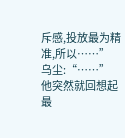斥感,投放最为精准,所以……”
乌尘:“……”
他突然就回想起最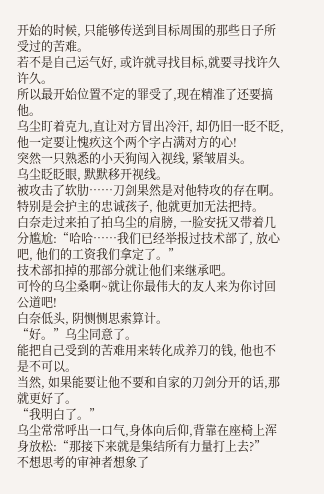开始的时候, 只能够传送到目标周围的那些日子所受过的苦难。
若不是自己运气好, 或许就寻找目标,就要寻找许久许久。
所以最开始位置不定的罪受了,现在精准了还要搞他。
乌尘盯着克九,直让对方冒出冷汗, 却仍旧一眨不眨,他一定要让愧疚这个两个字占满对方的心!
突然一只熟悉的小天狗闯入视线, 紧皱眉头。
乌尘眨眨眼, 默默移开视线。
被攻击了软肋……刀剑果然是对他特攻的存在啊。
特别是会护主的忠诚孩子, 他就更加无法把持。
白奈走过来拍了拍乌尘的肩膀, 一脸安抚又带着几分尴尬:“哈哈……我们已经举报过技术部了, 放心吧, 他们的工资我们拿定了。”
技术部扣掉的那部分就让他们来继承吧。
可怜的乌尘桑啊~就让你最伟大的友人来为你讨回公道吧!
白奈低头, 阴恻恻思索算计。
“好。”乌尘同意了。
能把自己受到的苦难用来转化成养刀的钱, 他也不是不可以。
当然, 如果能要让他不要和自家的刀剑分开的话,那就更好了。
“我明白了。”
乌尘常常呼出一口气,身体向后仰,背靠在座椅上浑身放松:“那接下来就是集结所有力量打上去?”
不想思考的审神者想象了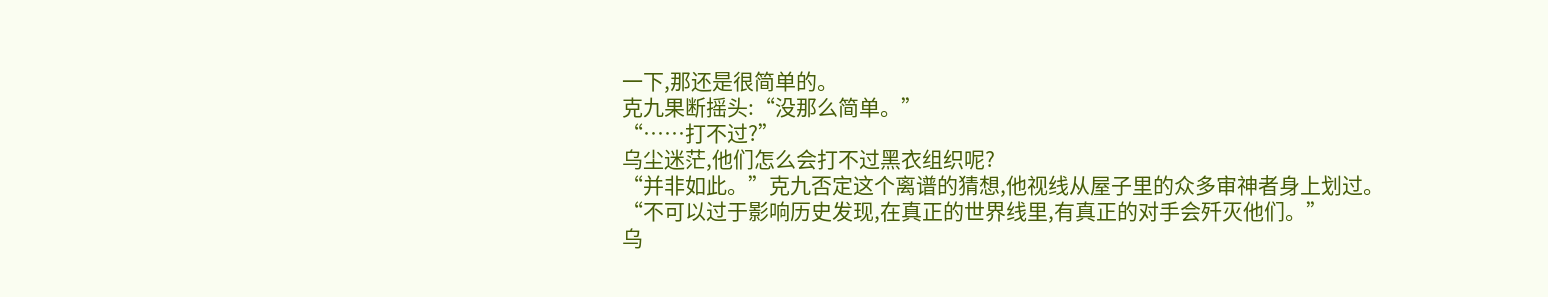一下,那还是很简单的。
克九果断摇头:“没那么简单。”
“……打不过?”
乌尘迷茫,他们怎么会打不过黑衣组织呢?
“并非如此。”克九否定这个离谱的猜想,他视线从屋子里的众多审神者身上划过。
“不可以过于影响历史发现,在真正的世界线里,有真正的对手会歼灭他们。”
乌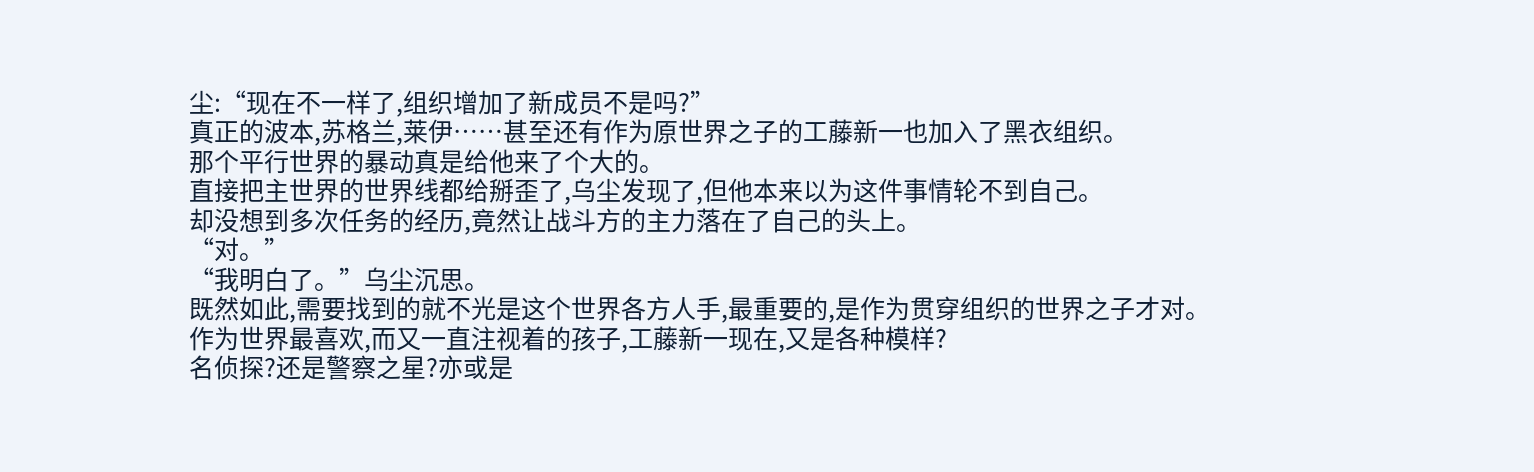尘:“现在不一样了,组织增加了新成员不是吗?”
真正的波本,苏格兰,莱伊……甚至还有作为原世界之子的工藤新一也加入了黑衣组织。
那个平行世界的暴动真是给他来了个大的。
直接把主世界的世界线都给掰歪了,乌尘发现了,但他本来以为这件事情轮不到自己。
却没想到多次任务的经历,竟然让战斗方的主力落在了自己的头上。
“对。”
“我明白了。”乌尘沉思。
既然如此,需要找到的就不光是这个世界各方人手,最重要的,是作为贯穿组织的世界之子才对。
作为世界最喜欢,而又一直注视着的孩子,工藤新一现在,又是各种模样?
名侦探?还是警察之星?亦或是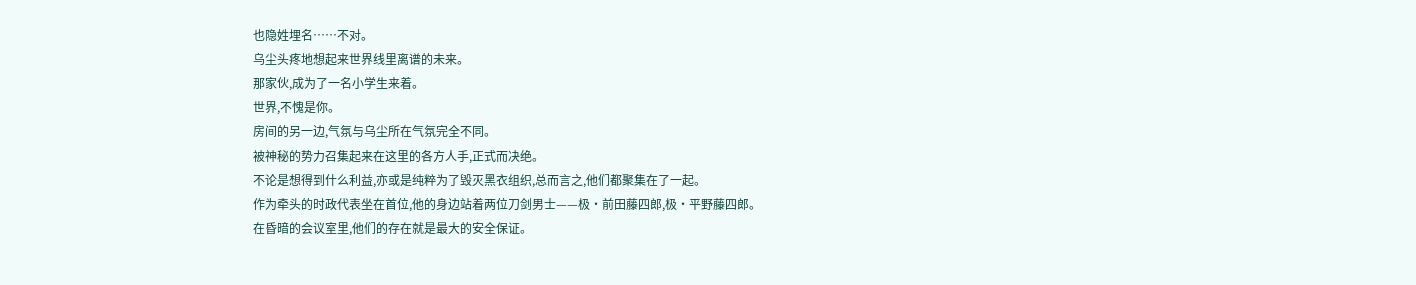也隐姓埋名……不对。
乌尘头疼地想起来世界线里离谱的未来。
那家伙,成为了一名小学生来着。
世界,不愧是你。
房间的另一边,气氛与乌尘所在气氛完全不同。
被神秘的势力召集起来在这里的各方人手,正式而决绝。
不论是想得到什么利益,亦或是纯粹为了毁灭黑衣组织,总而言之,他们都聚集在了一起。
作为牵头的时政代表坐在首位,他的身边站着两位刀剑男士——极·前田藤四郎,极·平野藤四郎。
在昏暗的会议室里,他们的存在就是最大的安全保证。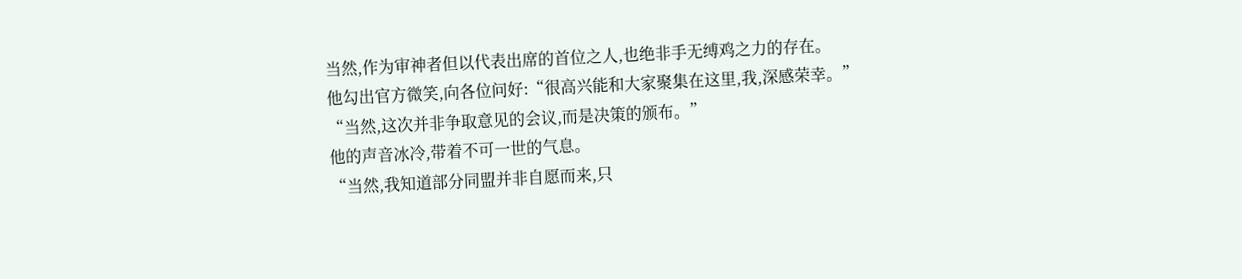当然,作为审神者但以代表出席的首位之人,也绝非手无缚鸡之力的存在。
他勾出官方微笑,向各位问好:“很高兴能和大家聚集在这里,我,深感荣幸。”
“当然,这次并非争取意见的会议,而是决策的颁布。”
他的声音冰冷,带着不可一世的气息。
“当然,我知道部分同盟并非自愿而来,只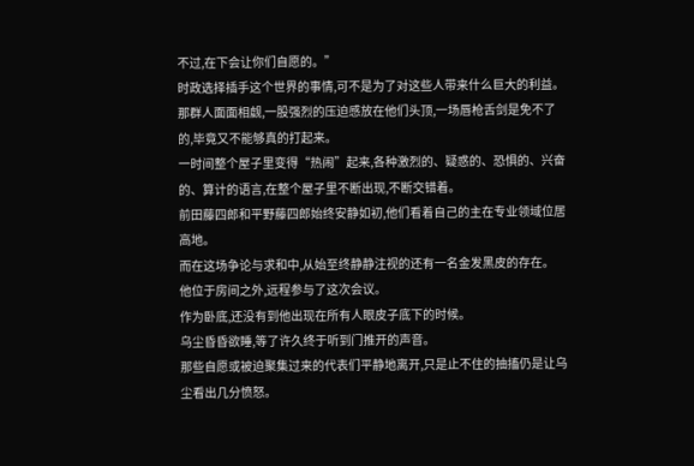不过,在下会让你们自愿的。”
时政选择插手这个世界的事情,可不是为了对这些人带来什么巨大的利益。
那群人面面相觑,一股强烈的压迫感放在他们头顶,一场唇枪舌剑是免不了的,毕竟又不能够真的打起来。
一时间整个屋子里变得“热闹”起来,各种激烈的、疑惑的、恐惧的、兴奋的、算计的语言,在整个屋子里不断出现,不断交错着。
前田藤四郎和平野藤四郎始终安静如初,他们看着自己的主在专业领域位居高地。
而在这场争论与求和中,从始至终静静注视的还有一名金发黑皮的存在。
他位于房间之外,远程参与了这次会议。
作为卧底,还没有到他出现在所有人眼皮子底下的时候。
乌尘昏昏欲睡,等了许久终于听到门推开的声音。
那些自愿或被迫聚集过来的代表们平静地离开,只是止不住的抽搐仍是让乌尘看出几分愤怒。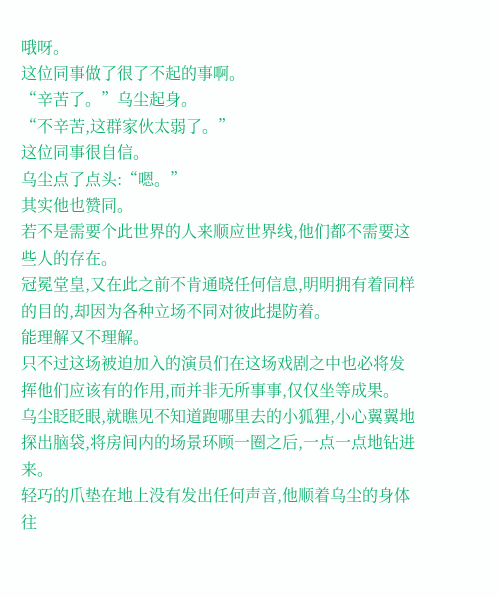哦呀。
这位同事做了很了不起的事啊。
“辛苦了。”乌尘起身。
“不辛苦,这群家伙太弱了。”
这位同事很自信。
乌尘点了点头:“嗯。”
其实他也赞同。
若不是需要个此世界的人来顺应世界线,他们都不需要这些人的存在。
冠冕堂皇,又在此之前不肯通晓任何信息,明明拥有着同样的目的,却因为各种立场不同对彼此提防着。
能理解又不理解。
只不过这场被迫加入的演员们在这场戏剧之中也必将发挥他们应该有的作用,而并非无所事事,仅仅坐等成果。
乌尘眨眨眼,就瞧见不知道跑哪里去的小狐狸,小心翼翼地探出脑袋,将房间内的场景环顾一圈之后,一点一点地钻进来。
轻巧的爪垫在地上没有发出任何声音,他顺着乌尘的身体往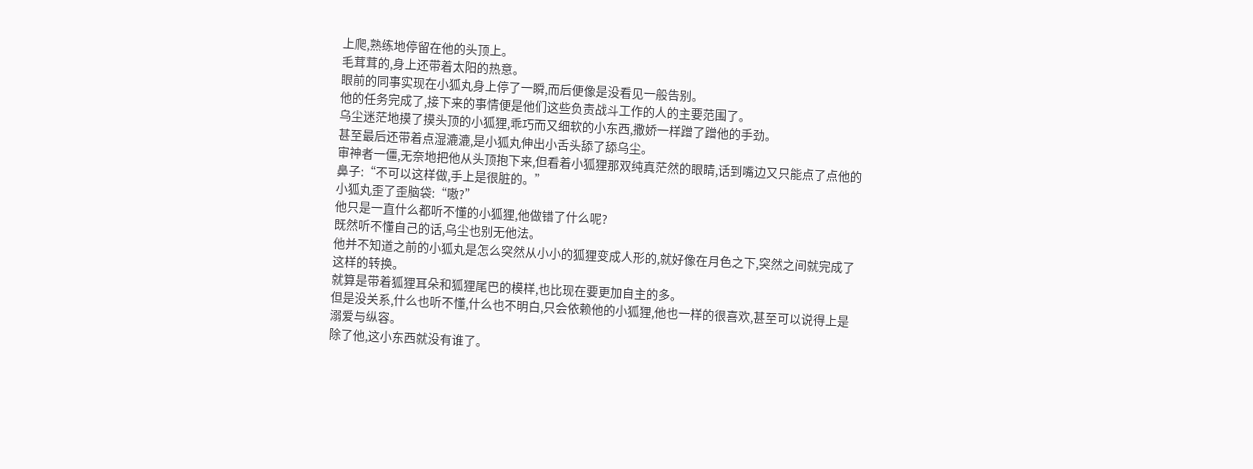上爬,熟练地停留在他的头顶上。
毛茸茸的,身上还带着太阳的热意。
眼前的同事实现在小狐丸身上停了一瞬,而后便像是没看见一般告别。
他的任务完成了,接下来的事情便是他们这些负责战斗工作的人的主要范围了。
乌尘迷茫地摸了摸头顶的小狐狸,乖巧而又细软的小东西,撒娇一样蹭了蹭他的手劲。
甚至最后还带着点湿漉漉,是小狐丸伸出小舌头舔了舔乌尘。
审神者一僵,无奈地把他从头顶抱下来,但看着小狐狸那双纯真茫然的眼睛,话到嘴边又只能点了点他的鼻子:“不可以这样做,手上是很脏的。”
小狐丸歪了歪脑袋:“嗷?”
他只是一直什么都听不懂的小狐狸,他做错了什么呢?
既然听不懂自己的话,乌尘也别无他法。
他并不知道之前的小狐丸是怎么突然从小小的狐狸变成人形的,就好像在月色之下,突然之间就完成了这样的转换。
就算是带着狐狸耳朵和狐狸尾巴的模样,也比现在要更加自主的多。
但是没关系,什么也听不懂,什么也不明白,只会依赖他的小狐狸,他也一样的很喜欢,甚至可以说得上是溺爱与纵容。
除了他,这小东西就没有谁了。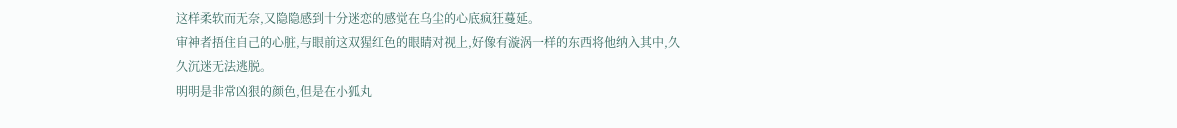这样柔软而无奈,又隐隐感到十分迷恋的感觉在乌尘的心底疯狂蔓延。
审神者捂住自己的心脏,与眼前这双猩红色的眼睛对视上,好像有漩涡一样的东西将他纳入其中,久久沉迷无法逃脱。
明明是非常凶狠的颜色,但是在小狐丸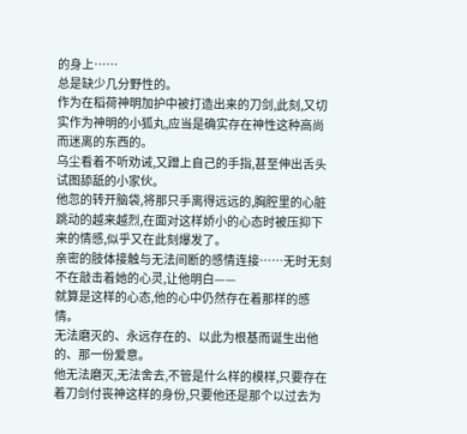的身上……
总是缺少几分野性的。
作为在稻荷神明加护中被打造出来的刀剑,此刻,又切实作为神明的小狐丸,应当是确实存在神性这种高尚而迷离的东西的。
乌尘看着不听劝诫,又蹭上自己的手指,甚至伸出舌头试图舔舐的小家伙。
他忽的转开脑袋,将那只手离得远远的,胸腔里的心脏跳动的越来越烈,在面对这样娇小的心态时被压抑下来的情感,似乎又在此刻爆发了。
亲密的肢体接触与无法间断的感情连接……无时无刻不在敲击着她的心灵,让他明白——
就算是这样的心态,他的心中仍然存在着那样的感情。
无法磨灭的、永远存在的、以此为根基而诞生出他的、那一份爱意。
他无法磨灭,无法舍去,不管是什么样的模样,只要存在着刀剑付丧神这样的身份,只要他还是那个以过去为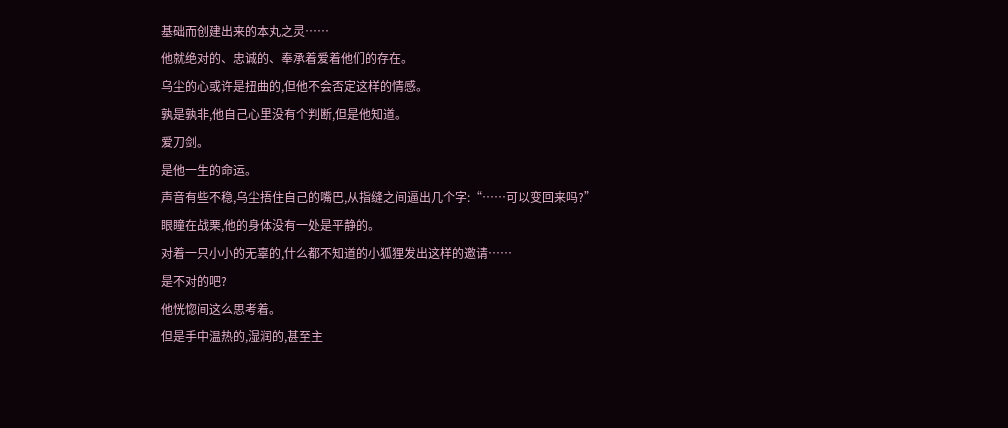基础而创建出来的本丸之灵……
他就绝对的、忠诚的、奉承着爱着他们的存在。
乌尘的心或许是扭曲的,但他不会否定这样的情感。
孰是孰非,他自己心里没有个判断,但是他知道。
爱刀剑。
是他一生的命运。
声音有些不稳,乌尘捂住自己的嘴巴,从指缝之间逼出几个字:“……可以变回来吗?”
眼瞳在战栗,他的身体没有一处是平静的。
对着一只小小的无辜的,什么都不知道的小狐狸发出这样的邀请……
是不对的吧?
他恍惚间这么思考着。
但是手中温热的,湿润的,甚至主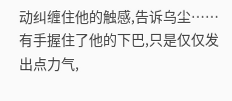动纠缠住他的触感,告诉乌尘……
有手握住了他的下巴,只是仅仅发出点力气,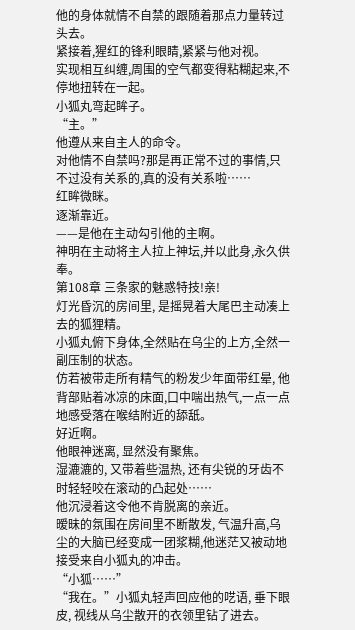他的身体就情不自禁的跟随着那点力量转过头去。
紧接着,猩红的锋利眼睛,紧紧与他对视。
实现相互纠缠,周围的空气都变得粘糊起来,不停地扭转在一起。
小狐丸弯起眸子。
“主。”
他遵从来自主人的命令。
对他情不自禁吗?那是再正常不过的事情,只不过没有关系的,真的没有关系啦……
红眸微眯。
逐渐靠近。
——是他在主动勾引他的主啊。
神明在主动将主人拉上神坛,并以此身,永久供奉。
第108章 三条家的魅惑特技!亲!
灯光昏沉的房间里, 是摇晃着大尾巴主动凑上去的狐狸精。
小狐丸俯下身体,全然贴在乌尘的上方,全然一副压制的状态。
仿若被带走所有精气的粉发少年面带红晕, 他背部贴着冰凉的床面,口中喘出热气,一点一点地感受落在喉结附近的舔舐。
好近啊。
他眼神迷离, 显然没有聚焦。
湿漉漉的, 又带着些温热, 还有尖锐的牙齿不时轻轻咬在滚动的凸起处……
他沉浸着这令他不肯脱离的亲近。
暧昧的氛围在房间里不断散发, 气温升高,乌尘的大脑已经变成一团浆糊,他迷茫又被动地接受来自小狐丸的冲击。
“小狐……”
“我在。”小狐丸轻声回应他的呓语, 垂下眼皮, 视线从乌尘散开的衣领里钻了进去。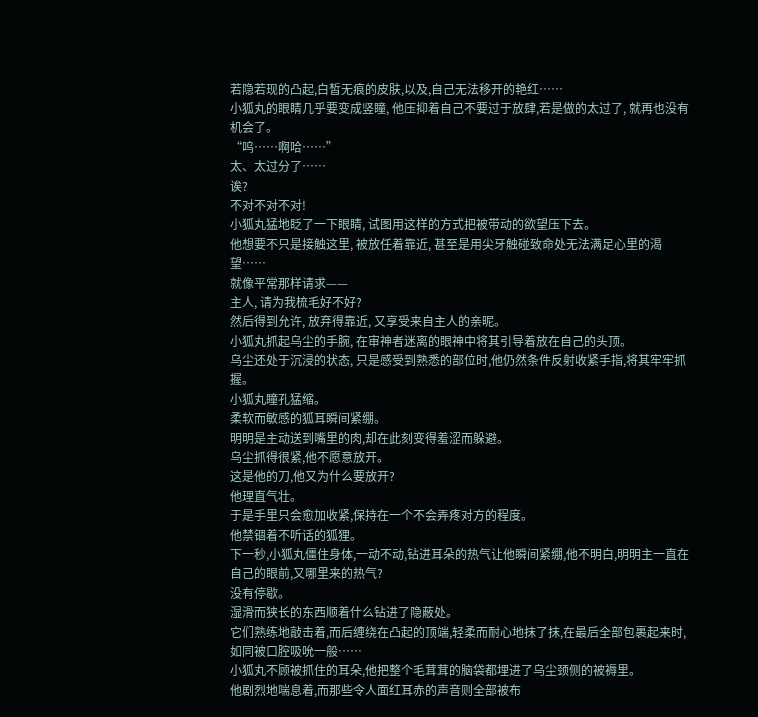若隐若现的凸起,白皙无痕的皮肤,以及,自己无法移开的艳红……
小狐丸的眼睛几乎要变成竖瞳, 他压抑着自己不要过于放肆,若是做的太过了, 就再也没有机会了。
“呜……啊哈……”
太、太过分了……
诶?
不对不对不对!
小狐丸猛地眨了一下眼睛, 试图用这样的方式把被带动的欲望压下去。
他想要不只是接触这里, 被放任着靠近, 甚至是用尖牙触碰致命处无法满足心里的渴望……
就像平常那样请求——
主人, 请为我梳毛好不好?
然后得到允许, 放弃得靠近, 又享受来自主人的亲昵。
小狐丸抓起乌尘的手腕, 在审神者迷离的眼神中将其引导着放在自己的头顶。
乌尘还处于沉浸的状态, 只是感受到熟悉的部位时,他仍然条件反射收紧手指,将其牢牢抓握。
小狐丸瞳孔猛缩。
柔软而敏感的狐耳瞬间紧绷。
明明是主动送到嘴里的肉,却在此刻变得羞涩而躲避。
乌尘抓得很紧,他不愿意放开。
这是他的刀,他又为什么要放开?
他理直气壮。
于是手里只会愈加收紧,保持在一个不会弄疼对方的程度。
他禁锢着不听话的狐狸。
下一秒,小狐丸僵住身体,一动不动,钻进耳朵的热气让他瞬间紧绷,他不明白,明明主一直在自己的眼前,又哪里来的热气?
没有停歇。
湿滑而狭长的东西顺着什么钻进了隐蔽处。
它们熟练地敲击着,而后缠绕在凸起的顶端,轻柔而耐心地抹了抹,在最后全部包裹起来时,如同被口腔吸吮一般……
小狐丸不顾被抓住的耳朵,他把整个毛茸茸的脑袋都埋进了乌尘颈侧的被褥里。
他剧烈地喘息着,而那些令人面红耳赤的声音则全部被布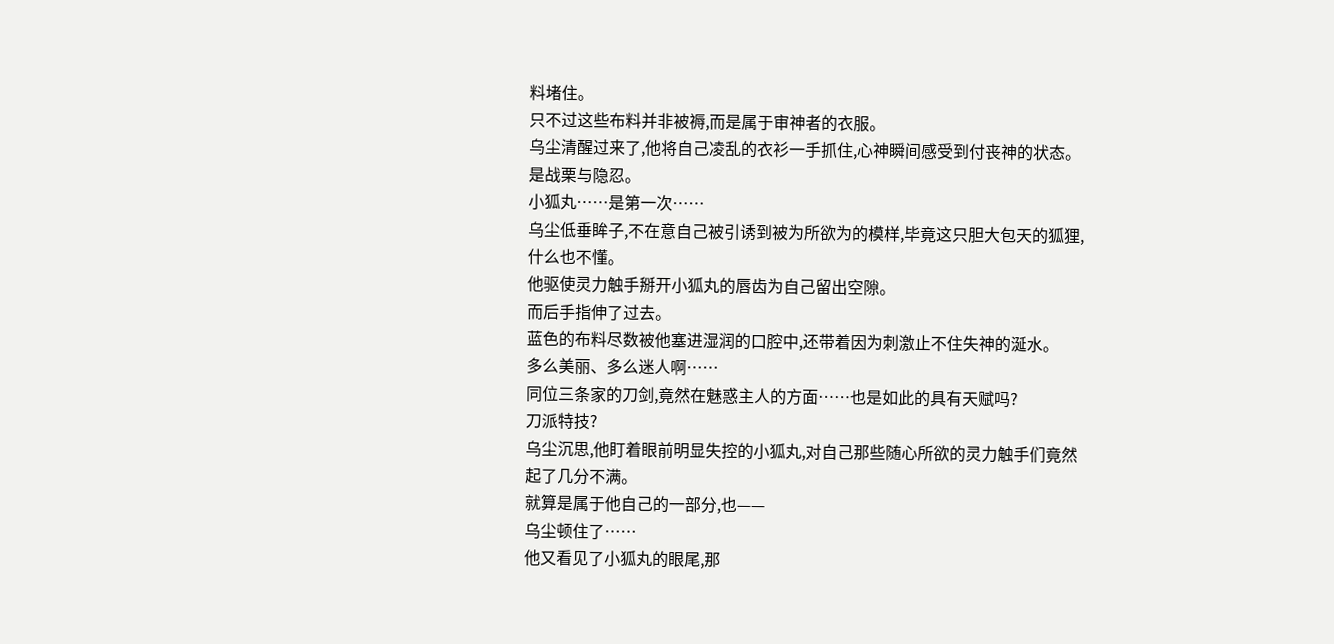料堵住。
只不过这些布料并非被褥,而是属于审神者的衣服。
乌尘清醒过来了,他将自己凌乱的衣衫一手抓住,心神瞬间感受到付丧神的状态。
是战栗与隐忍。
小狐丸……是第一次……
乌尘低垂眸子,不在意自己被引诱到被为所欲为的模样,毕竟这只胆大包天的狐狸,什么也不懂。
他驱使灵力触手掰开小狐丸的唇齿为自己留出空隙。
而后手指伸了过去。
蓝色的布料尽数被他塞进湿润的口腔中,还带着因为刺激止不住失神的涎水。
多么美丽、多么迷人啊……
同位三条家的刀剑,竟然在魅惑主人的方面……也是如此的具有天赋吗?
刀派特技?
乌尘沉思,他盯着眼前明显失控的小狐丸,对自己那些随心所欲的灵力触手们竟然起了几分不满。
就算是属于他自己的一部分,也——
乌尘顿住了……
他又看见了小狐丸的眼尾,那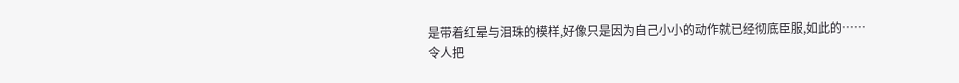是带着红晕与泪珠的模样,好像只是因为自己小小的动作就已经彻底臣服,如此的……
令人把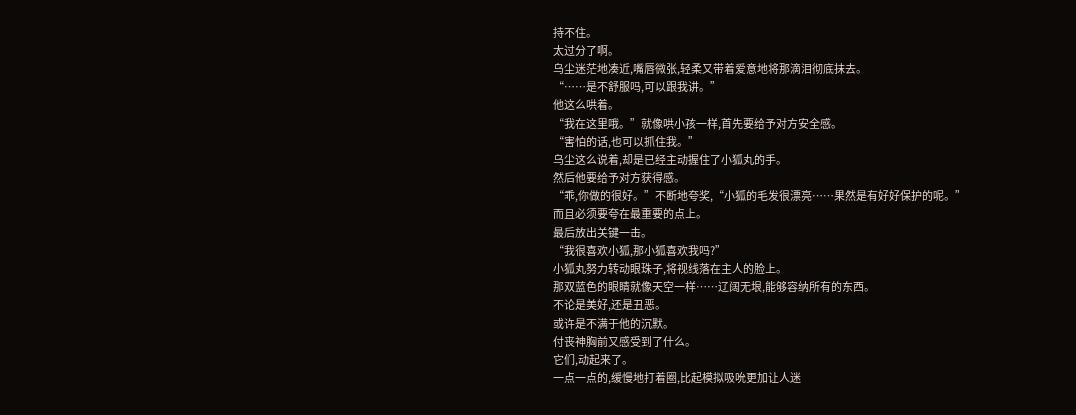持不住。
太过分了啊。
乌尘迷茫地凑近,嘴唇微张,轻柔又带着爱意地将那滴泪彻底抹去。
“……是不舒服吗,可以跟我讲。”
他这么哄着。
“我在这里哦。”就像哄小孩一样,首先要给予对方安全感。
“害怕的话,也可以抓住我。”
乌尘这么说着,却是已经主动握住了小狐丸的手。
然后他要给予对方获得感。
“乖,你做的很好。”不断地夸奖,“小狐的毛发很漂亮……果然是有好好保护的呢。”
而且必须要夸在最重要的点上。
最后放出关键一击。
“我很喜欢小狐,那小狐喜欢我吗?”
小狐丸努力转动眼珠子,将视线落在主人的脸上。
那双蓝色的眼睛就像天空一样……辽阔无垠,能够容纳所有的东西。
不论是美好,还是丑恶。
或许是不满于他的沉默。
付丧神胸前又感受到了什么。
它们,动起来了。
一点一点的,缓慢地打着圈,比起模拟吸吮更加让人迷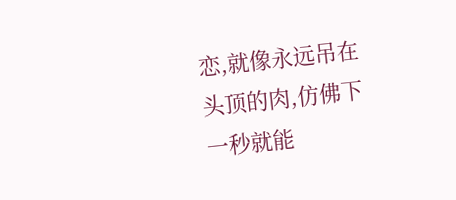恋,就像永远吊在头顶的肉,仿佛下一秒就能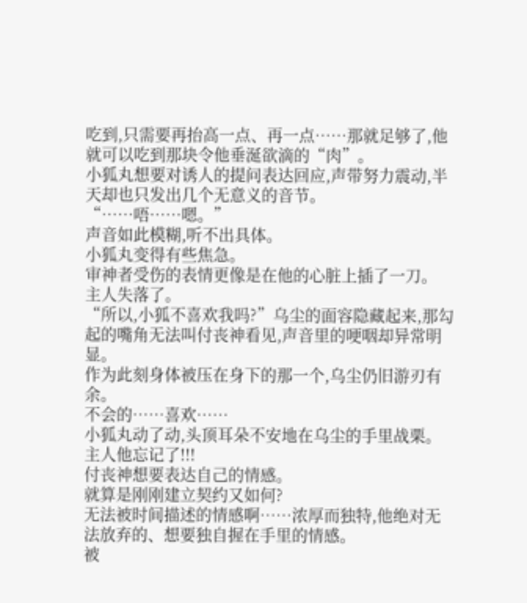吃到,只需要再抬高一点、再一点……那就足够了,他就可以吃到那块令他垂涎欲滴的“肉”。
小狐丸想要对诱人的提问表达回应,声带努力震动,半天却也只发出几个无意义的音节。
“……唔……嗯。”
声音如此模糊,听不出具体。
小狐丸变得有些焦急。
审神者受伤的表情更像是在他的心脏上插了一刀。
主人失落了。
“所以,小狐不喜欢我吗?”乌尘的面容隐藏起来,那勾起的嘴角无法叫付丧神看见,声音里的哽咽却异常明显。
作为此刻身体被压在身下的那一个,乌尘仍旧游刃有余。
不会的……喜欢……
小狐丸动了动,头顶耳朵不安地在乌尘的手里战栗。
主人他忘记了!!!
付丧神想要表达自己的情感。
就算是刚刚建立契约又如何?
无法被时间描述的情感啊……浓厚而独特,他绝对无法放弃的、想要独自握在手里的情感。
被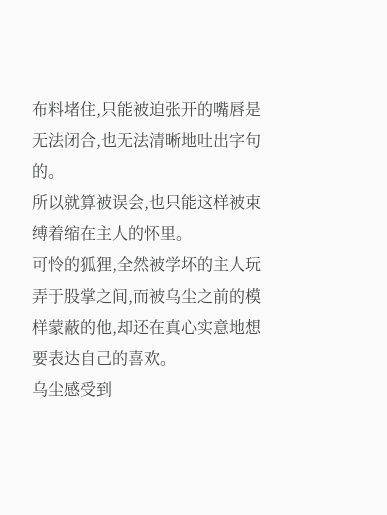布料堵住,只能被迫张开的嘴唇是无法闭合,也无法清晰地吐出字句的。
所以就算被误会,也只能这样被束缚着缩在主人的怀里。
可怜的狐狸,全然被学坏的主人玩弄于股掌之间,而被乌尘之前的模样蒙蔽的他,却还在真心实意地想要表达自己的喜欢。
乌尘感受到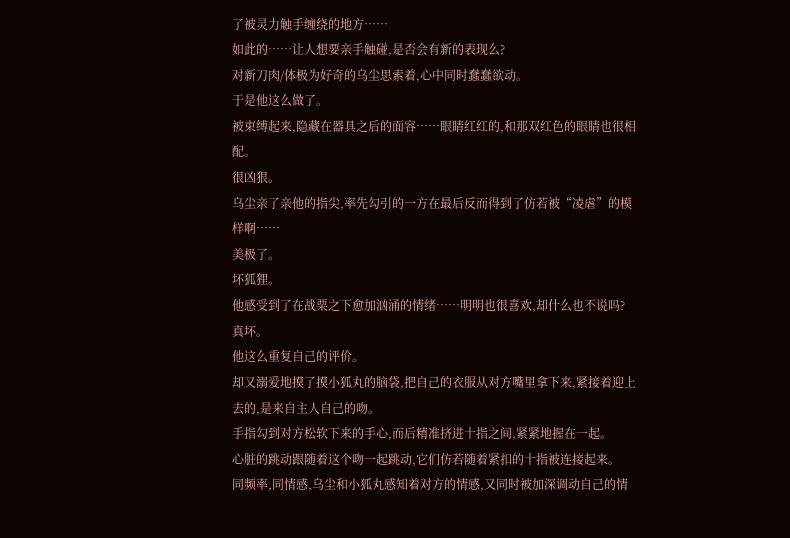了被灵力触手缠绕的地方……
如此的……让人想要亲手触碰,是否会有新的表现么?
对新刀肉/体极为好奇的乌尘思索着,心中同时蠢蠢欲动。
于是他这么做了。
被束缚起来,隐藏在器具之后的面容……眼睛红红的,和那双红色的眼睛也很相配。
很凶狠。
乌尘亲了亲他的指尖,率先勾引的一方在最后反而得到了仿若被“凌虐”的模样啊……
美极了。
坏狐狸。
他感受到了在战栗之下愈加汹涌的情绪……明明也很喜欢,却什么也不说吗?
真坏。
他这么重复自己的评价。
却又溺爱地摸了摸小狐丸的脑袋,把自己的衣服从对方嘴里拿下来,紧接着迎上去的,是来自主人自己的吻。
手指勾到对方松软下来的手心,而后精准挤进十指之间,紧紧地握在一起。
心脏的跳动跟随着这个吻一起跳动,它们仿若随着紧扣的十指被连接起来。
同频率,同情感,乌尘和小狐丸感知着对方的情感,又同时被加深调动自己的情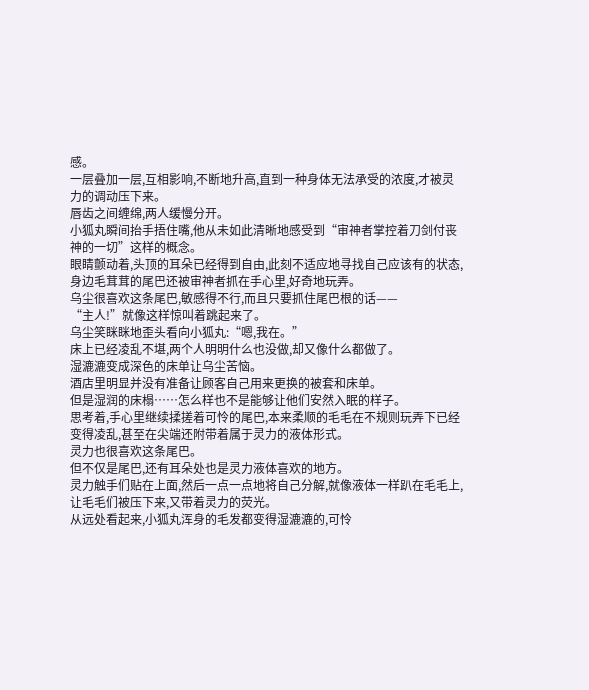感。
一层叠加一层,互相影响,不断地升高,直到一种身体无法承受的浓度,才被灵力的调动压下来。
唇齿之间缠绵,两人缓慢分开。
小狐丸瞬间抬手捂住嘴,他从未如此清晰地感受到“审神者掌控着刀剑付丧神的一切”这样的概念。
眼睛颤动着,头顶的耳朵已经得到自由,此刻不适应地寻找自己应该有的状态,身边毛茸茸的尾巴还被审神者抓在手心里,好奇地玩弄。
乌尘很喜欢这条尾巴,敏感得不行,而且只要抓住尾巴根的话——
“主人!”就像这样惊叫着跳起来了。
乌尘笑眯眯地歪头看向小狐丸:“嗯,我在。”
床上已经凌乱不堪,两个人明明什么也没做,却又像什么都做了。
湿漉漉变成深色的床单让乌尘苦恼。
酒店里明显并没有准备让顾客自己用来更换的被套和床单。
但是湿润的床榻……怎么样也不是能够让他们安然入眠的样子。
思考着,手心里继续揉搓着可怜的尾巴,本来柔顺的毛毛在不规则玩弄下已经变得凌乱,甚至在尖端还附带着属于灵力的液体形式。
灵力也很喜欢这条尾巴。
但不仅是尾巴,还有耳朵处也是灵力液体喜欢的地方。
灵力触手们贴在上面,然后一点一点地将自己分解,就像液体一样趴在毛毛上,让毛毛们被压下来,又带着灵力的荧光。
从远处看起来,小狐丸浑身的毛发都变得湿漉漉的,可怜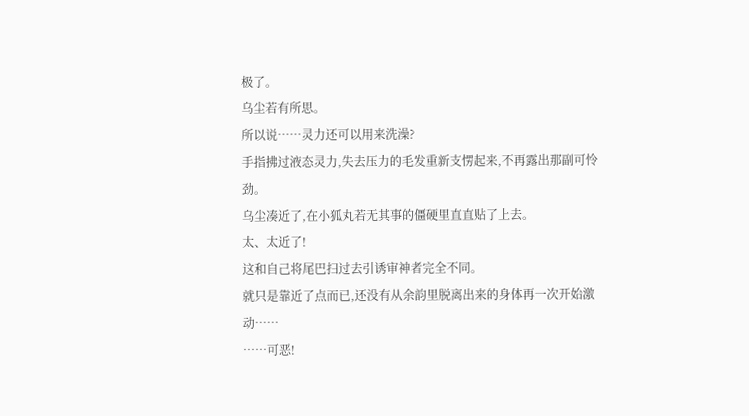极了。
乌尘若有所思。
所以说……灵力还可以用来洗澡?
手指拂过液态灵力,失去压力的毛发重新支愣起来,不再露出那副可怜劲。
乌尘凑近了,在小狐丸若无其事的僵硬里直直贴了上去。
太、太近了!
这和自己将尾巴扫过去引诱审神者完全不同。
就只是靠近了点而已,还没有从余韵里脱离出来的身体再一次开始激动……
……可恶!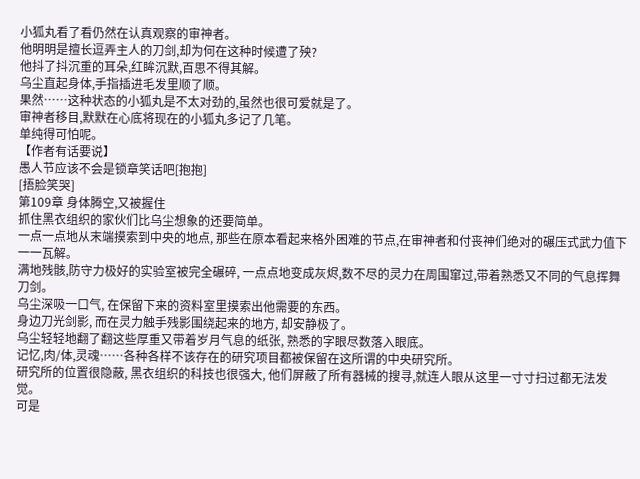小狐丸看了看仍然在认真观察的审神者。
他明明是擅长逗弄主人的刀剑,却为何在这种时候遭了殃?
他抖了抖沉重的耳朵,红眸沉默,百思不得其解。
乌尘直起身体,手指插进毛发里顺了顺。
果然……这种状态的小狐丸是不太对劲的,虽然也很可爱就是了。
审神者移目,默默在心底将现在的小狐丸多记了几笔。
单纯得可怕呢。
【作者有话要说】
愚人节应该不会是锁章笑话吧[抱抱]
[捂脸笑哭]
第109章 身体腾空,又被握住
抓住黑衣组织的家伙们比乌尘想象的还要简单。
一点一点地从末端摸索到中央的地点, 那些在原本看起来格外困难的节点,在审神者和付丧神们绝对的碾压式武力值下一一瓦解。
满地残骸,防守力极好的实验室被完全碾碎, 一点点地变成灰烬,数不尽的灵力在周围窜过,带着熟悉又不同的气息挥舞刀剑。
乌尘深吸一口气, 在保留下来的资料室里摸索出他需要的东西。
身边刀光剑影, 而在灵力触手残影围绕起来的地方, 却安静极了。
乌尘轻轻地翻了翻这些厚重又带着岁月气息的纸张, 熟悉的字眼尽数落入眼底。
记忆,肉/体,灵魂……各种各样不该存在的研究项目都被保留在这所谓的中央研究所。
研究所的位置很隐蔽, 黑衣组织的科技也很强大, 他们屏蔽了所有器械的搜寻,就连人眼从这里一寸寸扫过都无法发觉。
可是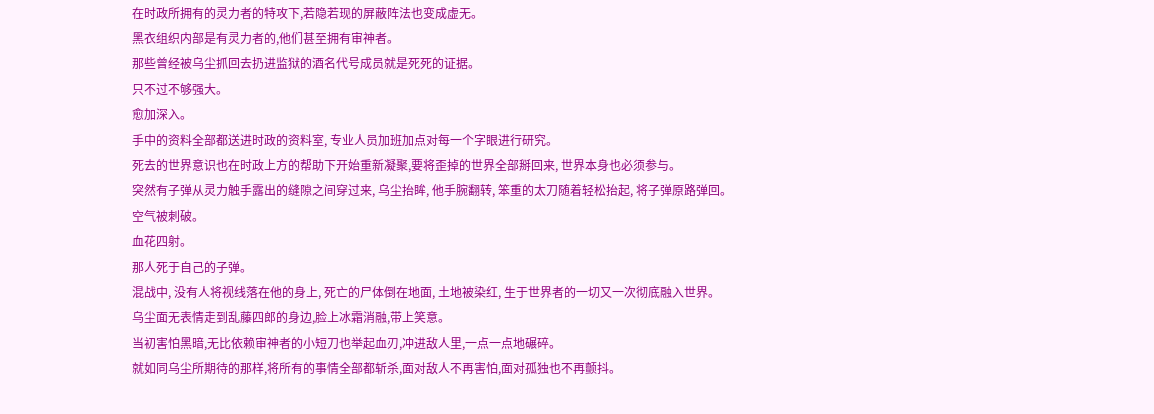在时政所拥有的灵力者的特攻下,若隐若现的屏蔽阵法也变成虚无。
黑衣组织内部是有灵力者的,他们甚至拥有审神者。
那些曾经被乌尘抓回去扔进监狱的酒名代号成员就是死死的证据。
只不过不够强大。
愈加深入。
手中的资料全部都送进时政的资料室, 专业人员加班加点对每一个字眼进行研究。
死去的世界意识也在时政上方的帮助下开始重新凝聚,要将歪掉的世界全部掰回来, 世界本身也必须参与。
突然有子弹从灵力触手露出的缝隙之间穿过来, 乌尘抬眸, 他手腕翻转, 笨重的太刀随着轻松抬起, 将子弹原路弹回。
空气被刺破。
血花四射。
那人死于自己的子弹。
混战中, 没有人将视线落在他的身上, 死亡的尸体倒在地面, 土地被染红, 生于世界者的一切又一次彻底融入世界。
乌尘面无表情走到乱藤四郎的身边,脸上冰霜消融,带上笑意。
当初害怕黑暗,无比依赖审神者的小短刀也举起血刃,冲进敌人里,一点一点地碾碎。
就如同乌尘所期待的那样,将所有的事情全部都斩杀,面对敌人不再害怕,面对孤独也不再颤抖。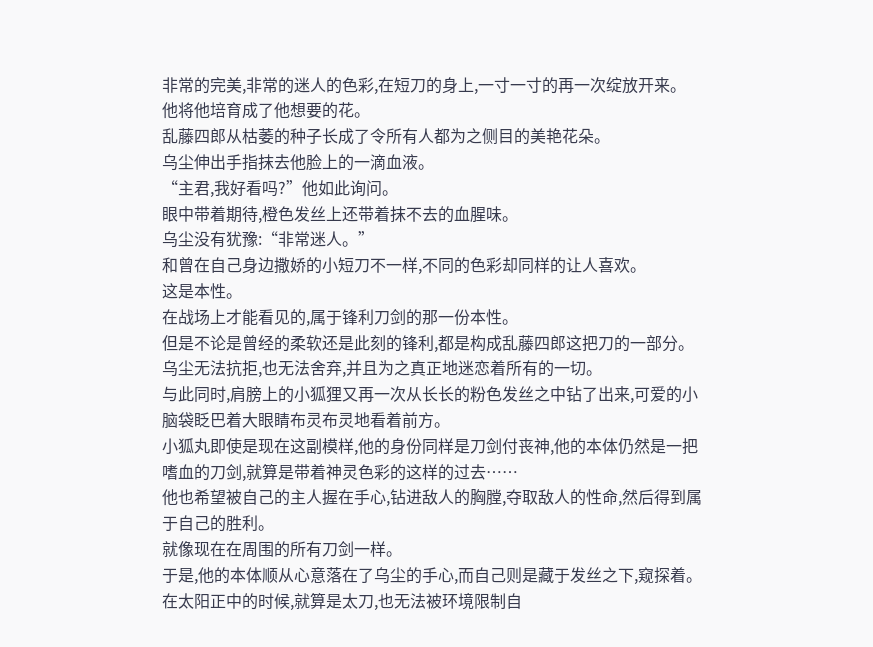非常的完美,非常的迷人的色彩,在短刀的身上,一寸一寸的再一次绽放开来。
他将他培育成了他想要的花。
乱藤四郎从枯萎的种子长成了令所有人都为之侧目的美艳花朵。
乌尘伸出手指抹去他脸上的一滴血液。
“主君,我好看吗?”他如此询问。
眼中带着期待,橙色发丝上还带着抹不去的血腥味。
乌尘没有犹豫:“非常迷人。”
和曾在自己身边撒娇的小短刀不一样,不同的色彩却同样的让人喜欢。
这是本性。
在战场上才能看见的,属于锋利刀剑的那一份本性。
但是不论是曾经的柔软还是此刻的锋利,都是构成乱藤四郎这把刀的一部分。
乌尘无法抗拒,也无法舍弃,并且为之真正地迷恋着所有的一切。
与此同时,肩膀上的小狐狸又再一次从长长的粉色发丝之中钻了出来,可爱的小脑袋眨巴着大眼睛布灵布灵地看着前方。
小狐丸即使是现在这副模样,他的身份同样是刀剑付丧神,他的本体仍然是一把嗜血的刀剑,就算是带着神灵色彩的这样的过去……
他也希望被自己的主人握在手心,钻进敌人的胸膛,夺取敌人的性命,然后得到属于自己的胜利。
就像现在在周围的所有刀剑一样。
于是,他的本体顺从心意落在了乌尘的手心,而自己则是藏于发丝之下,窥探着。
在太阳正中的时候,就算是太刀,也无法被环境限制自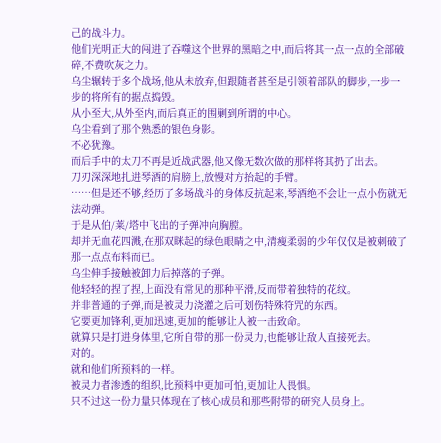己的战斗力。
他们光明正大的闯进了吞噬这个世界的黑暗之中,而后将其一点一点的全部破碎,不费吹灰之力。
乌尘辗转于多个战场,他从未放弃,但跟随者甚至是引领着部队的脚步,一步一步的将所有的据点捣毁。
从小至大,从外至内,而后真正的围剿到所谓的中心。
乌尘看到了那个熟悉的银色身影。
不必犹豫。
而后手中的太刀不再是近战武器,他又像无数次做的那样将其扔了出去。
刀刃深深地扎进琴酒的肩膀上,放慢对方抬起的手臂。
……但是还不够,经历了多场战斗的身体反抗起来,琴酒绝不会让一点小伤就无法动弹。
于是从伯/莱/塔中飞出的子弹冲向胸膛。
却并无血花四溅,在那双眯起的绿色眼睛之中,清瘦柔弱的少年仅仅是被刺破了那一点点布料而已。
乌尘伸手接触被卸力后掉落的子弹。
他轻轻的捏了捏,上面没有常见的那种平滑,反而带着独特的花纹。
并非普通的子弹,而是被灵力浇灌之后可划伤特殊符咒的东西。
它要更加锋利,更加迅速,更加的能够让人被一击致命。
就算只是打进身体里,它所自带的那一份灵力,也能够让敌人直接死去。
对的。
就和他们所预料的一样。
被灵力者渗透的组织,比预料中更加可怕,更加让人畏惧。
只不过这一份力量只体现在了核心成员和那些附带的研究人员身上。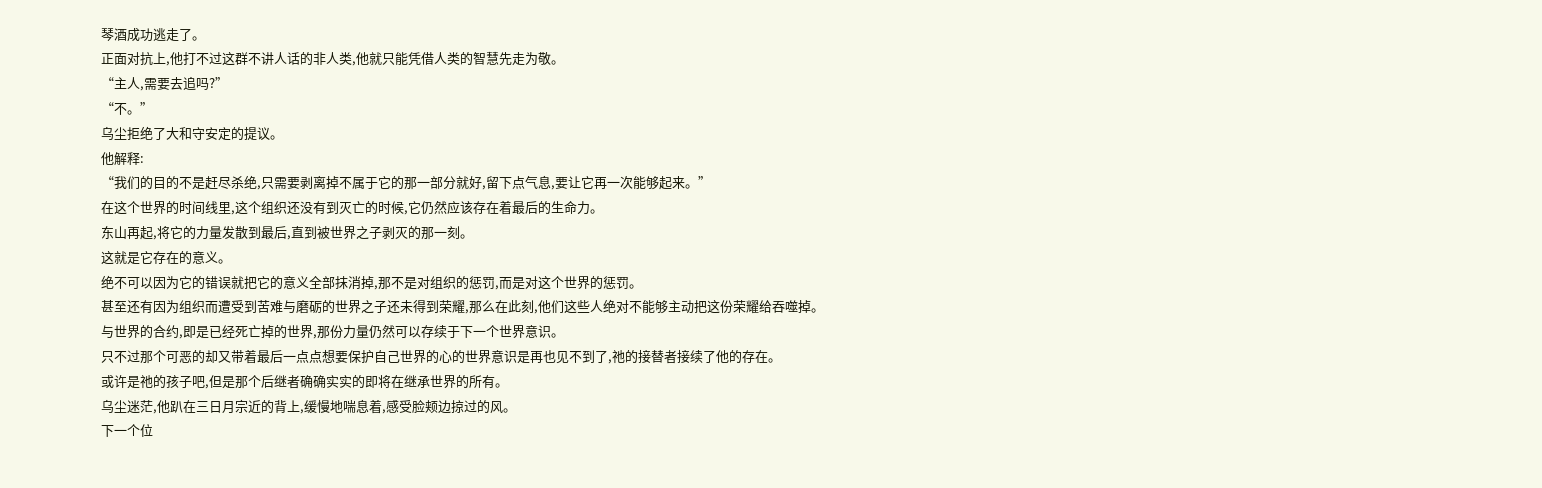琴酒成功逃走了。
正面对抗上,他打不过这群不讲人话的非人类,他就只能凭借人类的智慧先走为敬。
“主人,需要去追吗?”
“不。”
乌尘拒绝了大和守安定的提议。
他解释:
“我们的目的不是赶尽杀绝,只需要剥离掉不属于它的那一部分就好,留下点气息,要让它再一次能够起来。”
在这个世界的时间线里,这个组织还没有到灭亡的时候,它仍然应该存在着最后的生命力。
东山再起,将它的力量发散到最后,直到被世界之子剥灭的那一刻。
这就是它存在的意义。
绝不可以因为它的错误就把它的意义全部抹消掉,那不是对组织的惩罚,而是对这个世界的惩罚。
甚至还有因为组织而遭受到苦难与磨砺的世界之子还未得到荣耀,那么在此刻,他们这些人绝对不能够主动把这份荣耀给吞噬掉。
与世界的合约,即是已经死亡掉的世界,那份力量仍然可以存续于下一个世界意识。
只不过那个可恶的却又带着最后一点点想要保护自己世界的心的世界意识是再也见不到了,祂的接替者接续了他的存在。
或许是祂的孩子吧,但是那个后继者确确实实的即将在继承世界的所有。
乌尘迷茫,他趴在三日月宗近的背上,缓慢地喘息着,感受脸颊边掠过的风。
下一个位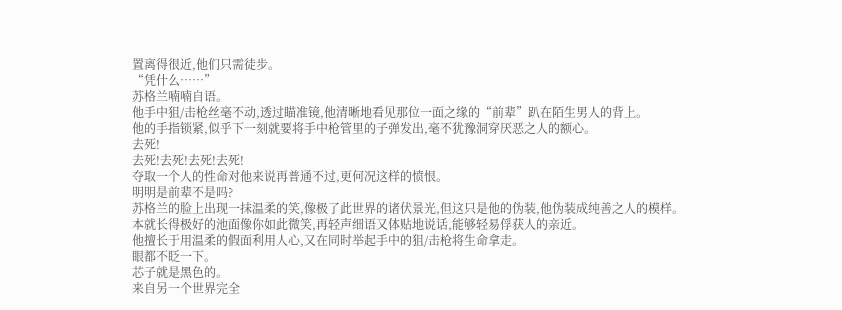置离得很近,他们只需徒步。
“凭什么……”
苏格兰喃喃自语。
他手中狙/击枪丝毫不动,透过瞄准镜,他清晰地看见那位一面之缘的“前辈”趴在陌生男人的背上。
他的手指锁紧,似乎下一刻就要将手中枪管里的子弹发出,毫不犹豫洞穿厌恶之人的额心。
去死!
去死!去死!去死!去死!
夺取一个人的性命对他来说再普通不过,更何况这样的愤恨。
明明是前辈不是吗?
苏格兰的脸上出现一抹温柔的笑,像极了此世界的诸伏景光,但这只是他的伪装,他伪装成纯善之人的模样。
本就长得极好的池面像你如此微笑,再轻声细语又体贴地说话,能够轻易俘获人的亲近。
他擅长于用温柔的假面利用人心,又在同时举起手中的狙/击枪将生命拿走。
眼都不眨一下。
芯子就是黑色的。
来自另一个世界完全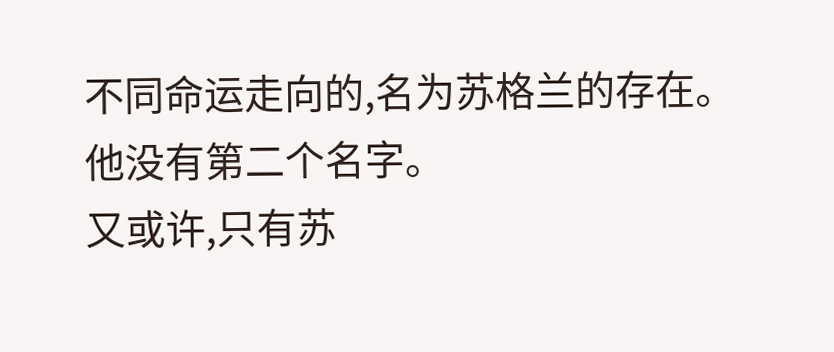不同命运走向的,名为苏格兰的存在。
他没有第二个名字。
又或许,只有苏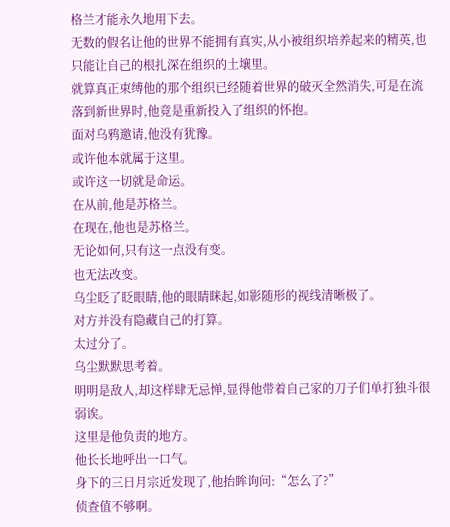格兰才能永久地用下去。
无数的假名让他的世界不能拥有真实,从小被组织培养起来的精英,也只能让自己的根扎深在组织的土壤里。
就算真正束缚他的那个组织已经随着世界的破灭全然消失,可是在流落到新世界时,他竟是重新投入了组织的怀抱。
面对乌鸦邀请,他没有犹豫。
或许他本就属于这里。
或许这一切就是命运。
在从前,他是苏格兰。
在现在,他也是苏格兰。
无论如何,只有这一点没有变。
也无法改变。
乌尘眨了眨眼睛,他的眼睛眯起,如影随形的视线清晰极了。
对方并没有隐藏自己的打算。
太过分了。
乌尘默默思考着。
明明是敌人,却这样肆无忌惮,显得他带着自己家的刀子们单打独斗很弱诶。
这里是他负责的地方。
他长长地呼出一口气。
身下的三日月宗近发现了,他抬眸询问:“怎么了?”
侦查值不够啊。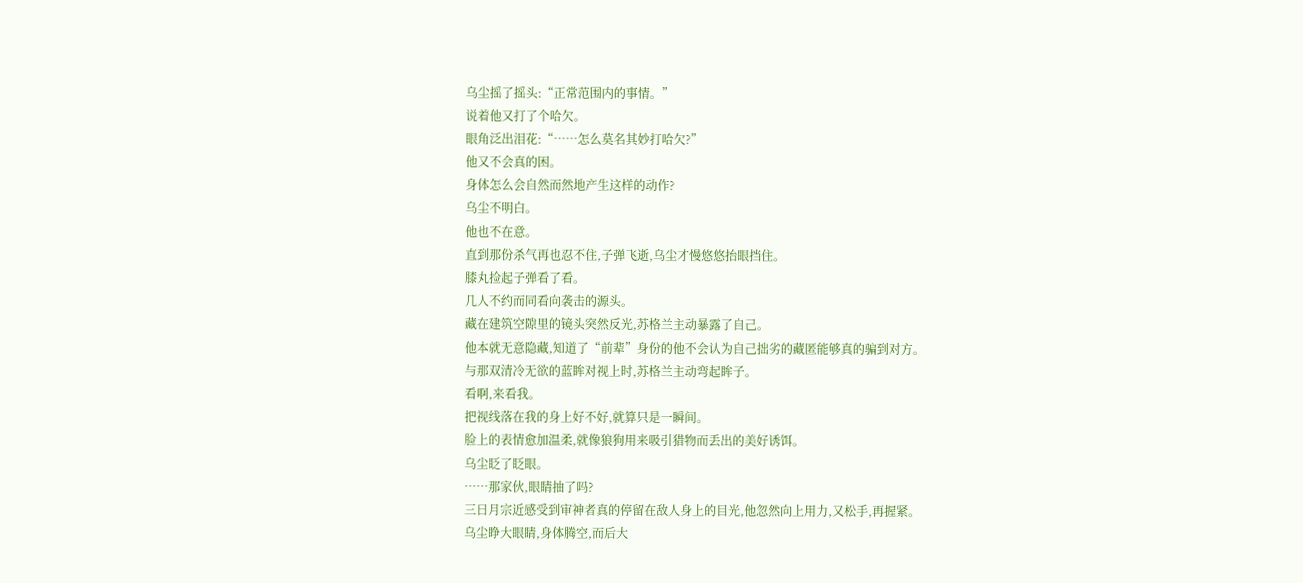乌尘摇了摇头:“正常范围内的事情。”
说着他又打了个哈欠。
眼角泛出泪花:“……怎么莫名其妙打哈欠?”
他又不会真的困。
身体怎么会自然而然地产生这样的动作?
乌尘不明白。
他也不在意。
直到那份杀气再也忍不住,子弹飞逝,乌尘才慢悠悠抬眼挡住。
膝丸捡起子弹看了看。
几人不约而同看向袭击的源头。
藏在建筑空隙里的镜头突然反光,苏格兰主动暴露了自己。
他本就无意隐藏,知道了“前辈”身份的他不会认为自己拙劣的藏匿能够真的骗到对方。
与那双清冷无欲的蓝眸对视上时,苏格兰主动弯起眸子。
看啊,来看我。
把视线落在我的身上好不好,就算只是一瞬间。
脸上的表情愈加温柔,就像狼狗用来吸引猎物而丢出的美好诱饵。
乌尘眨了眨眼。
……那家伙,眼睛抽了吗?
三日月宗近感受到审神者真的停留在敌人身上的目光,他忽然向上用力,又松手,再握紧。
乌尘睁大眼睛,身体腾空,而后大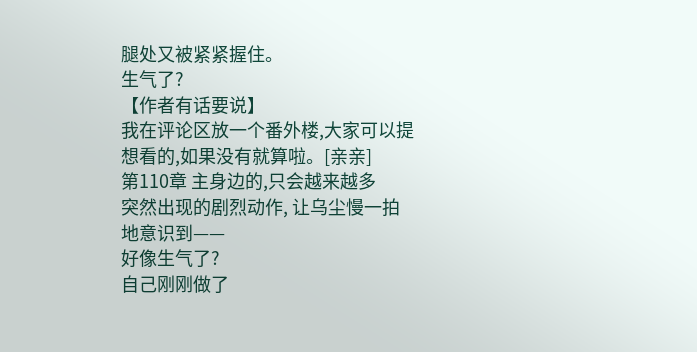腿处又被紧紧握住。
生气了?
【作者有话要说】
我在评论区放一个番外楼,大家可以提想看的,如果没有就算啦。[亲亲]
第110章 主身边的,只会越来越多
突然出现的剧烈动作, 让乌尘慢一拍地意识到——
好像生气了?
自己刚刚做了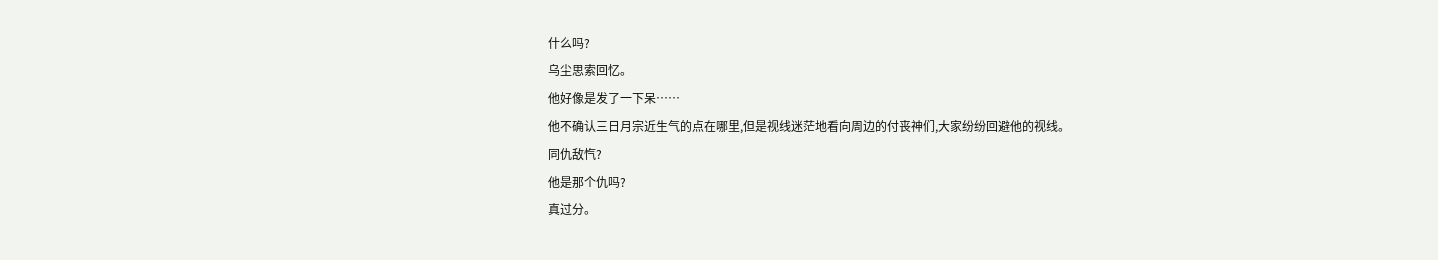什么吗?
乌尘思索回忆。
他好像是发了一下呆……
他不确认三日月宗近生气的点在哪里,但是视线迷茫地看向周边的付丧神们,大家纷纷回避他的视线。
同仇敌忾?
他是那个仇吗?
真过分。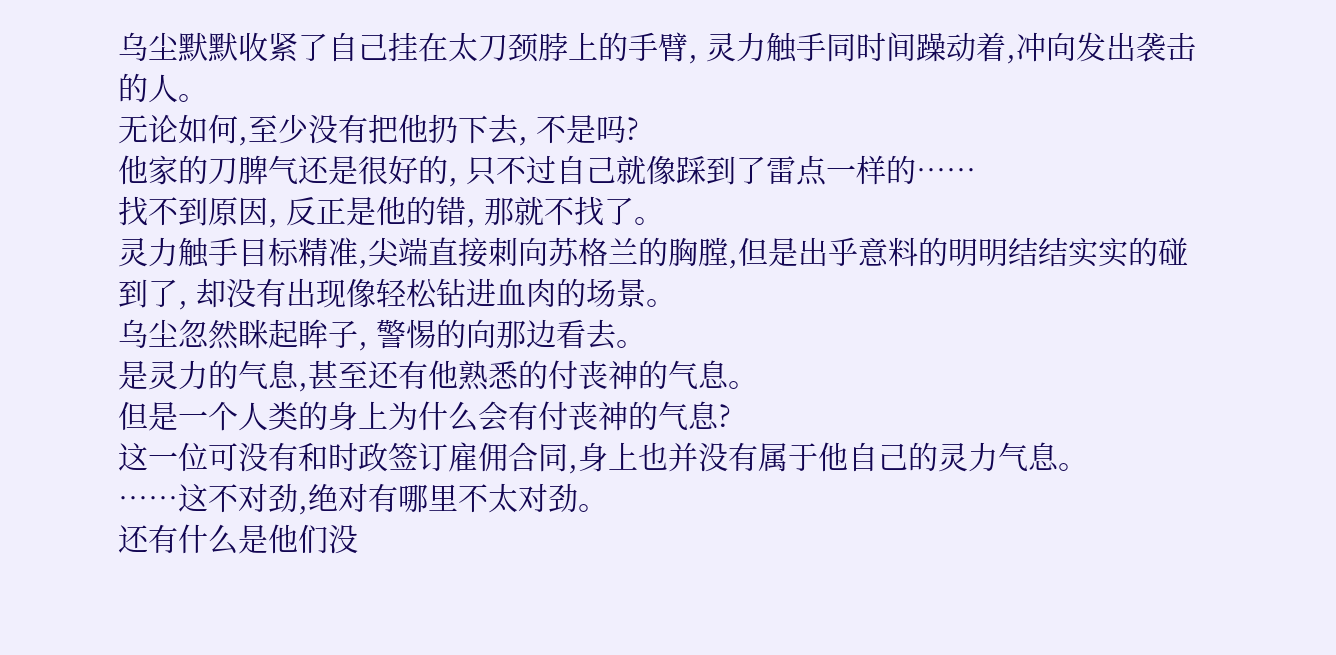乌尘默默收紧了自己挂在太刀颈脖上的手臂, 灵力触手同时间躁动着,冲向发出袭击的人。
无论如何,至少没有把他扔下去, 不是吗?
他家的刀脾气还是很好的, 只不过自己就像踩到了雷点一样的……
找不到原因, 反正是他的错, 那就不找了。
灵力触手目标精准,尖端直接刺向苏格兰的胸膛,但是出乎意料的明明结结实实的碰到了, 却没有出现像轻松钻进血肉的场景。
乌尘忽然眯起眸子, 警惕的向那边看去。
是灵力的气息,甚至还有他熟悉的付丧神的气息。
但是一个人类的身上为什么会有付丧神的气息?
这一位可没有和时政签订雇佣合同,身上也并没有属于他自己的灵力气息。
……这不对劲,绝对有哪里不太对劲。
还有什么是他们没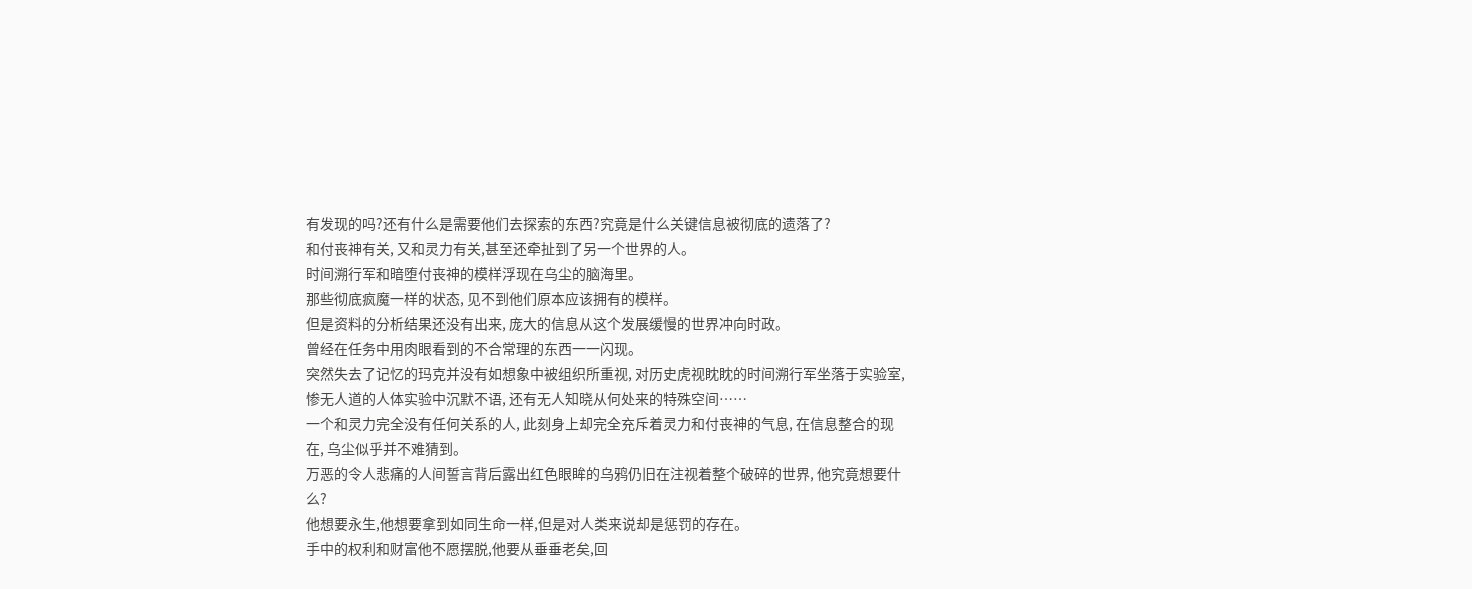有发现的吗?还有什么是需要他们去探索的东西?究竟是什么关键信息被彻底的遗落了?
和付丧神有关, 又和灵力有关,甚至还牵扯到了另一个世界的人。
时间溯行军和暗堕付丧神的模样浮现在乌尘的脑海里。
那些彻底疯魔一样的状态, 见不到他们原本应该拥有的模样。
但是资料的分析结果还没有出来, 庞大的信息从这个发展缓慢的世界冲向时政。
曾经在任务中用肉眼看到的不合常理的东西一一闪现。
突然失去了记忆的玛克并没有如想象中被组织所重视, 对历史虎视眈眈的时间溯行军坐落于实验室, 惨无人道的人体实验中沉默不语, 还有无人知晓从何处来的特殊空间……
一个和灵力完全没有任何关系的人, 此刻身上却完全充斥着灵力和付丧神的气息, 在信息整合的现在, 乌尘似乎并不难猜到。
万恶的令人悲痛的人间誓言背后露出红色眼眸的乌鸦仍旧在注视着整个破碎的世界, 他究竟想要什么?
他想要永生,他想要拿到如同生命一样,但是对人类来说却是惩罚的存在。
手中的权利和财富他不愿摆脱,他要从垂垂老矣,回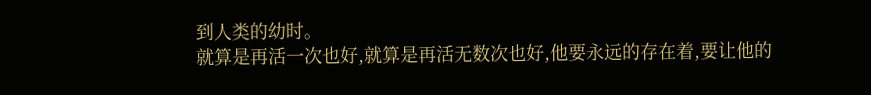到人类的幼时。
就算是再活一次也好,就算是再活无数次也好,他要永远的存在着,要让他的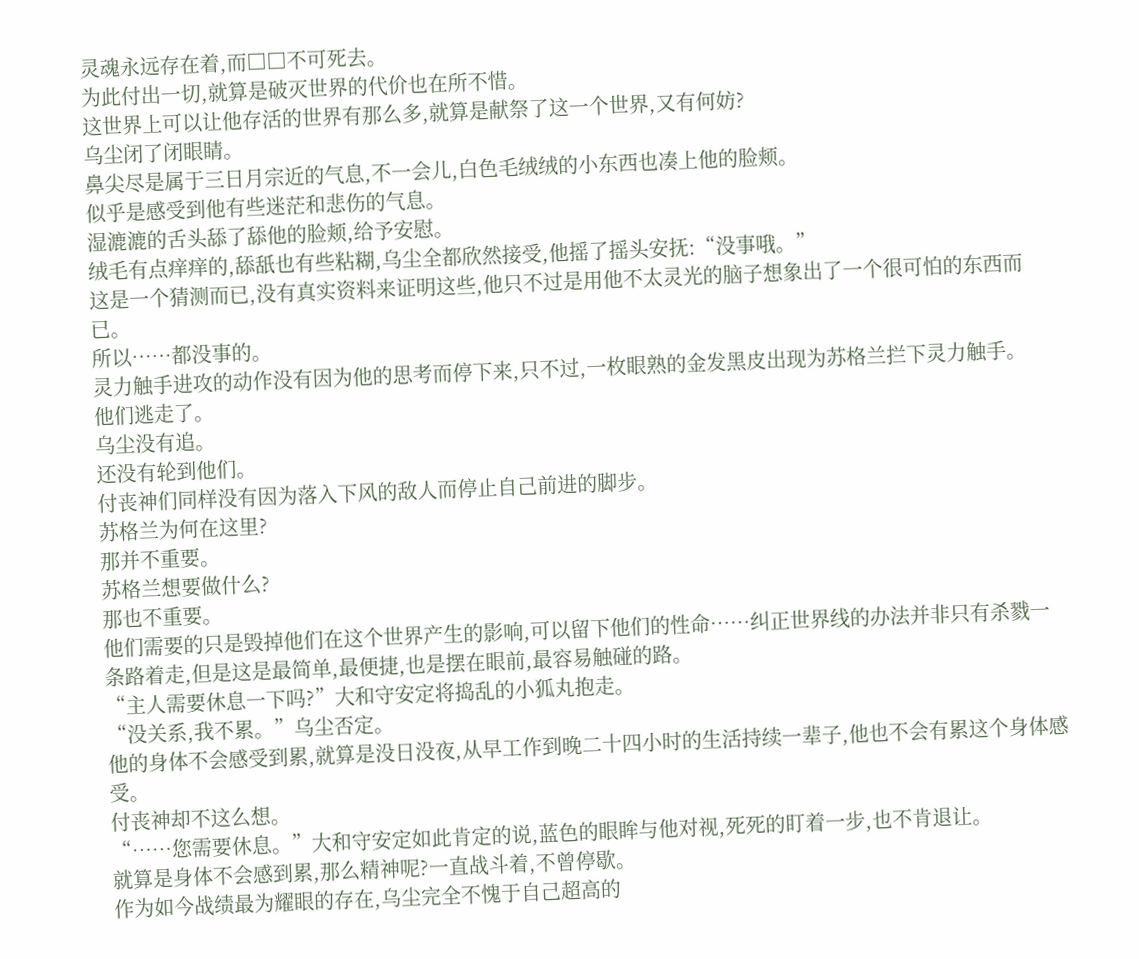灵魂永远存在着,而□□不可死去。
为此付出一切,就算是破灭世界的代价也在所不惜。
这世界上可以让他存活的世界有那么多,就算是献祭了这一个世界,又有何妨?
乌尘闭了闭眼睛。
鼻尖尽是属于三日月宗近的气息,不一会儿,白色毛绒绒的小东西也凑上他的脸颊。
似乎是感受到他有些迷茫和悲伤的气息。
湿漉漉的舌头舔了舔他的脸颊,给予安慰。
绒毛有点痒痒的,舔舐也有些粘糊,乌尘全都欣然接受,他摇了摇头安抚:“没事哦。”
这是一个猜测而已,没有真实资料来证明这些,他只不过是用他不太灵光的脑子想象出了一个很可怕的东西而已。
所以……都没事的。
灵力触手进攻的动作没有因为他的思考而停下来,只不过,一枚眼熟的金发黑皮出现为苏格兰拦下灵力触手。
他们逃走了。
乌尘没有追。
还没有轮到他们。
付丧神们同样没有因为落入下风的敌人而停止自己前进的脚步。
苏格兰为何在这里?
那并不重要。
苏格兰想要做什么?
那也不重要。
他们需要的只是毁掉他们在这个世界产生的影响,可以留下他们的性命……纠正世界线的办法并非只有杀戮一条路着走,但是这是最简单,最便捷,也是摆在眼前,最容易触碰的路。
“主人需要休息一下吗?”大和守安定将捣乱的小狐丸抱走。
“没关系,我不累。”乌尘否定。
他的身体不会感受到累,就算是没日没夜,从早工作到晚二十四小时的生活持续一辈子,他也不会有累这个身体感受。
付丧神却不这么想。
“……您需要休息。”大和守安定如此肯定的说,蓝色的眼眸与他对视,死死的盯着一步,也不肯退让。
就算是身体不会感到累,那么精神呢?一直战斗着,不曾停歇。
作为如今战绩最为耀眼的存在,乌尘完全不愧于自己超高的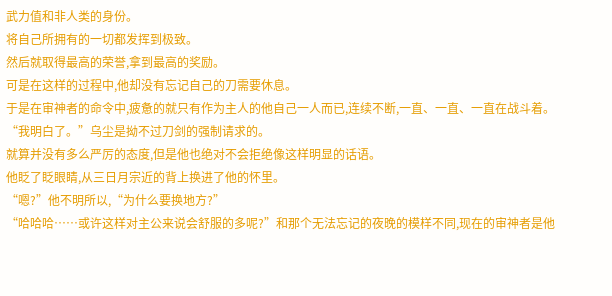武力值和非人类的身份。
将自己所拥有的一切都发挥到极致。
然后就取得最高的荣誉,拿到最高的奖励。
可是在这样的过程中,他却没有忘记自己的刀需要休息。
于是在审神者的命令中,疲惫的就只有作为主人的他自己一人而已,连续不断,一直、一直、一直在战斗着。
“我明白了。”乌尘是拗不过刀剑的强制请求的。
就算并没有多么严厉的态度,但是他也绝对不会拒绝像这样明显的话语。
他眨了眨眼睛,从三日月宗近的背上换进了他的怀里。
“嗯?”他不明所以,“为什么要换地方?”
“哈哈哈……或许这样对主公来说会舒服的多呢?”和那个无法忘记的夜晚的模样不同,现在的审神者是他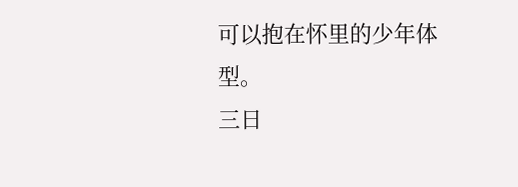可以抱在怀里的少年体型。
三日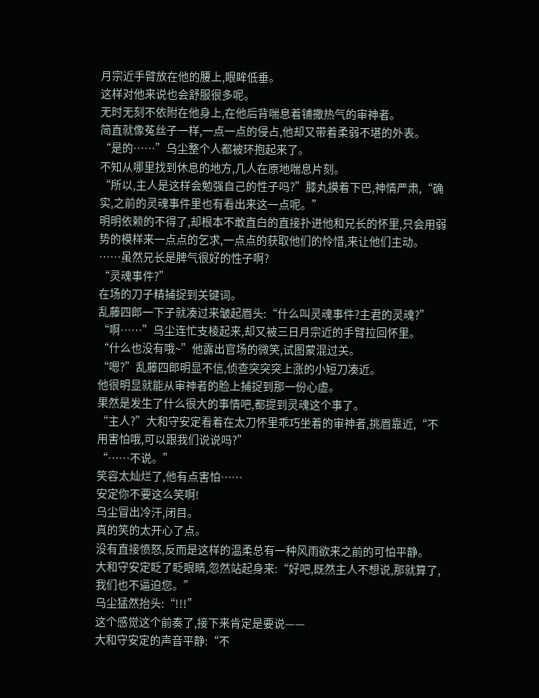月宗近手臂放在他的腰上,眼眸低垂。
这样对他来说也会舒服很多呢。
无时无刻不依附在他身上,在他后背喘息着铺撒热气的审神者。
简直就像菟丝子一样,一点一点的侵占,他却又带着柔弱不堪的外表。
“是的……”乌尘整个人都被环抱起来了。
不知从哪里找到休息的地方,几人在原地喘息片刻。
“所以,主人是这样会勉强自己的性子吗?”膝丸摸着下巴,神情严肃,“确实,之前的灵魂事件里也有看出来这一点呢。”
明明依赖的不得了,却根本不敢直白的直接扑进他和兄长的怀里,只会用弱势的模样来一点点的乞求,一点点的获取他们的怜惜,来让他们主动。
……虽然兄长是脾气很好的性子啊?
“灵魂事件?”
在场的刀子精捕捉到关键词。
乱藤四郎一下子就凑过来皱起眉头:“什么叫灵魂事件?主君的灵魂?”
“啊……”乌尘连忙支棱起来,却又被三日月宗近的手臂拉回怀里。
“什么也没有哦~”他露出官场的微笑,试图蒙混过关。
“嗯?”乱藤四郎明显不信,侦查突突突上涨的小短刀凑近。
他很明显就能从审神者的脸上捕捉到那一份心虚。
果然是发生了什么很大的事情吧,都提到灵魂这个事了。
“主人?”大和守安定看着在太刀怀里乖巧坐着的审神者,挑眉靠近,“不用害怕哦,可以跟我们说说吗?”
“……不说。”
笑容太灿烂了,他有点害怕……
安定你不要这么笑啊!
乌尘冒出冷汗,闭目。
真的笑的太开心了点。
没有直接愤怒,反而是这样的温柔总有一种风雨欲来之前的可怕平静。
大和守安定眨了眨眼睛,忽然站起身来:“好吧,既然主人不想说,那就算了,我们也不逼迫您。”
乌尘猛然抬头:“!!!”
这个感觉这个前奏了,接下来肯定是要说——
大和守安定的声音平静:“不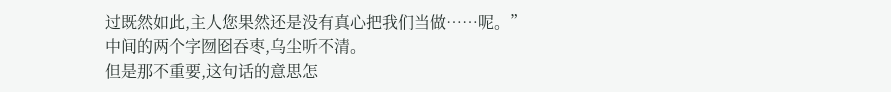过既然如此,主人您果然还是没有真心把我们当做……呢。”
中间的两个字囫囵吞枣,乌尘听不清。
但是那不重要,这句话的意思怎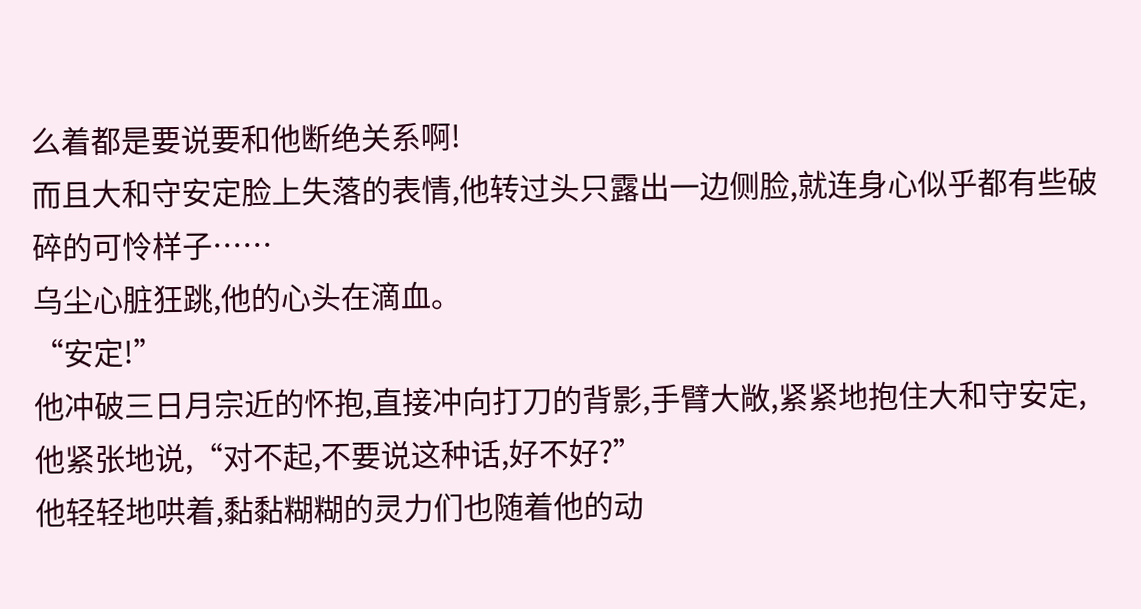么着都是要说要和他断绝关系啊!
而且大和守安定脸上失落的表情,他转过头只露出一边侧脸,就连身心似乎都有些破碎的可怜样子……
乌尘心脏狂跳,他的心头在滴血。
“安定!”
他冲破三日月宗近的怀抱,直接冲向打刀的背影,手臂大敞,紧紧地抱住大和守安定,他紧张地说,“对不起,不要说这种话,好不好?”
他轻轻地哄着,黏黏糊糊的灵力们也随着他的动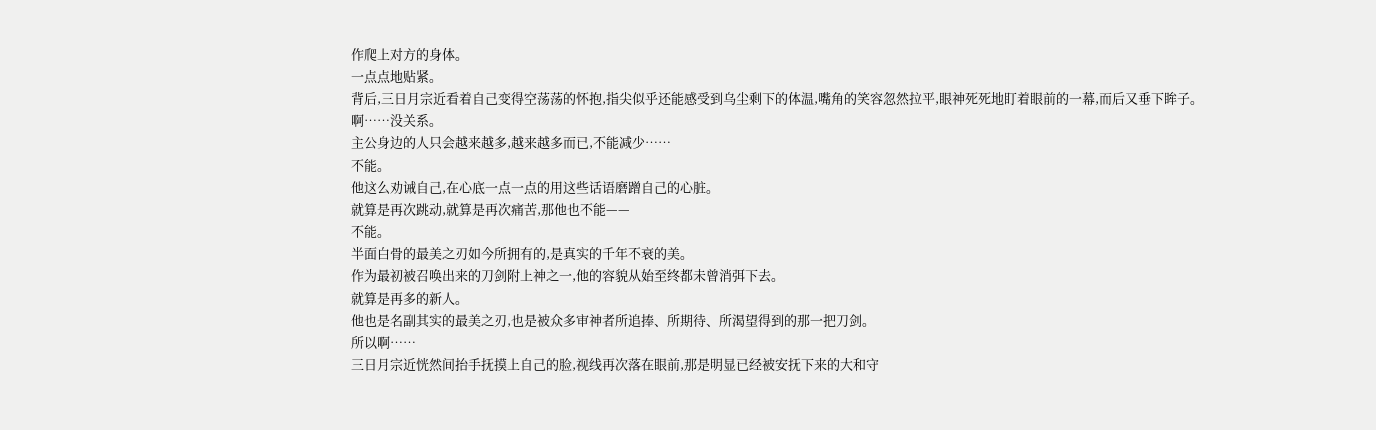作爬上对方的身体。
一点点地贴紧。
背后,三日月宗近看着自己变得空荡荡的怀抱,指尖似乎还能感受到乌尘剩下的体温,嘴角的笑容忽然拉平,眼神死死地盯着眼前的一幕,而后又垂下眸子。
啊……没关系。
主公身边的人只会越来越多,越来越多而已,不能减少……
不能。
他这么劝诫自己,在心底一点一点的用这些话语磨蹭自己的心脏。
就算是再次跳动,就算是再次痛苦,那他也不能——
不能。
半面白骨的最美之刃如今所拥有的,是真实的千年不衰的美。
作为最初被召唤出来的刀剑附上神之一,他的容貌从始至终都未曾消弭下去。
就算是再多的新人。
他也是名副其实的最美之刃,也是被众多审神者所追捧、所期待、所渴望得到的那一把刀剑。
所以啊……
三日月宗近恍然间抬手抚摸上自己的脸,视线再次落在眼前,那是明显已经被安抚下来的大和守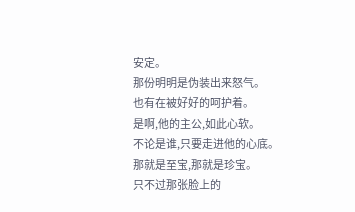安定。
那份明明是伪装出来怒气。
也有在被好好的呵护着。
是啊,他的主公,如此心软。
不论是谁,只要走进他的心底。
那就是至宝,那就是珍宝。
只不过那张脸上的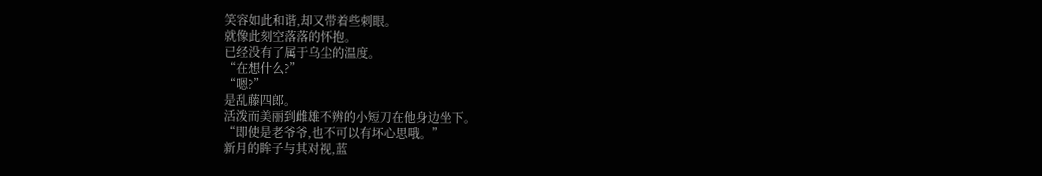笑容如此和谐,却又带着些刺眼。
就像此刻空落落的怀抱。
已经没有了属于乌尘的温度。
“在想什么?”
“嗯?”
是乱藤四郎。
活泼而美丽到雌雄不辨的小短刀在他身边坐下。
“即使是老爷爷,也不可以有坏心思哦。”
新月的眸子与其对视,蓝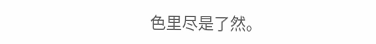色里尽是了然。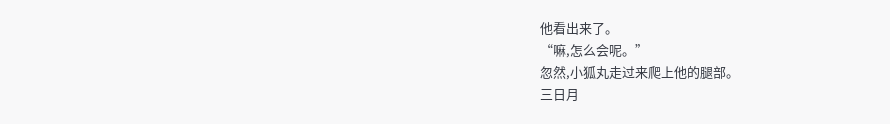他看出来了。
“嘛,怎么会呢。”
忽然,小狐丸走过来爬上他的腿部。
三日月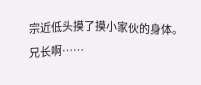宗近低头摸了摸小家伙的身体。
兄长啊……